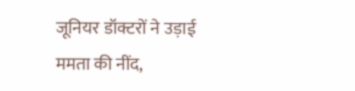जूनियर डॉक्टरों ने उड़ाई ममता की नींद,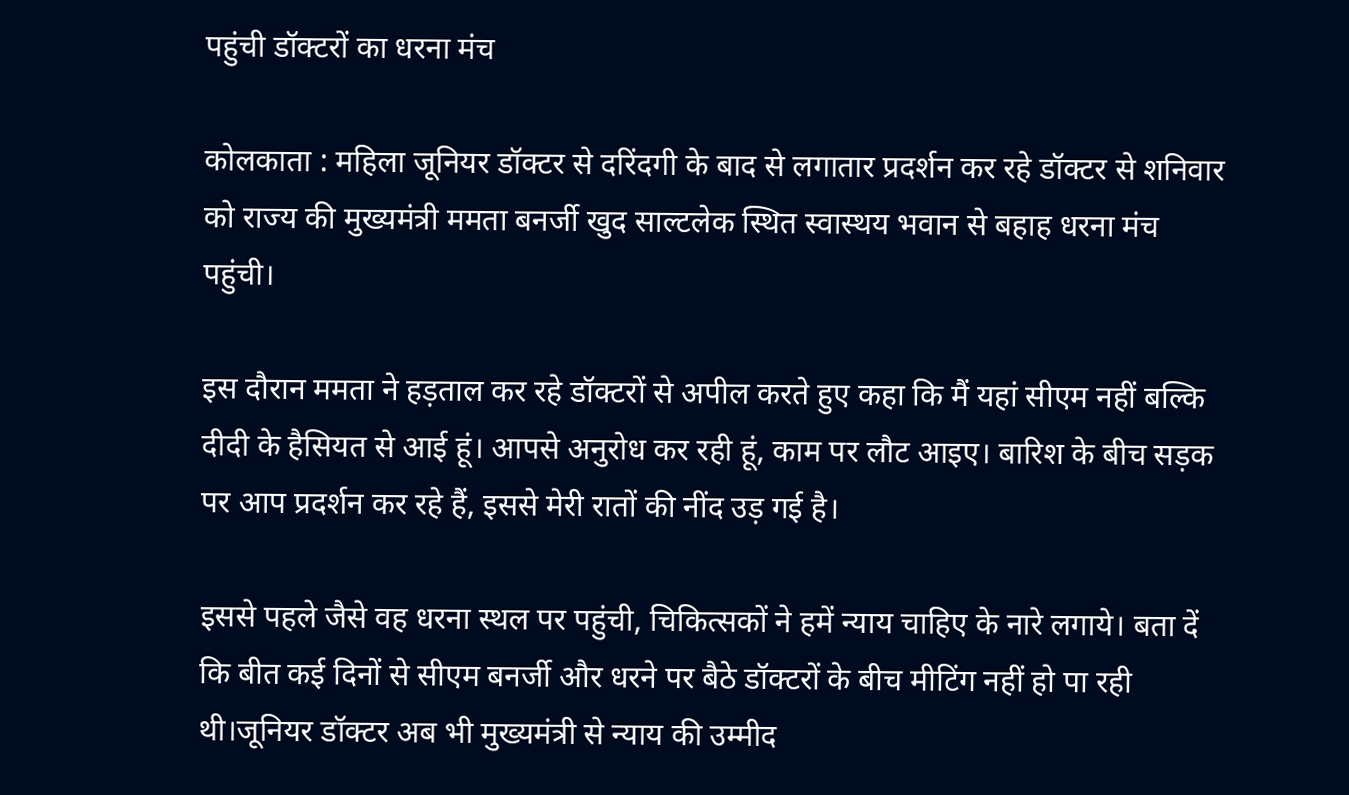पहुंची डॉक्टरों का धरना मंच

कोलकाता : महिला जूनियर डॉक्टर से दरिंदगी के बाद से लगातार प्रदर्शन कर रहे डॉक्टर से शनिवार को राज्य की मुख्यमंत्री ममता बनर्जी खुद साल्टलेक स्थित स्वास्थय भवान से बहाह धरना मंच पहुंची।

इस दौरान ममता ने हड़ताल कर रहे डॉक्टरों से अपील करते हुए कहा कि मैं यहां सीएम नहीं बल्कि दीदी के हैसियत से आई हूं। आपसे अनुरोध कर रही हूं, काम पर लौट आइए। बारिश के बीच सड़क पर आप प्रदर्शन कर रहे हैं, इससे मेरी रातों की नींद उड़ गई है।

इससे पहले जैसे वह धरना स्थल पर पहुंची, चिकित्सकों ने हमें न्याय चाहिए के नारे लगाये। बता दें कि बीत कई दिनों से सीएम बनर्जी और धरने पर बैठे डॉक्टरों के बीच मीटिंग नहीं हो पा रही थी।जूनियर डॉक्टर अब भी मुख्यमंत्री से न्याय की उम्मीद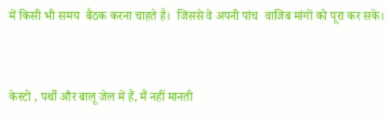में किसी भी समय  बैठक करना चाहते है।  जिससे वे अपनी पांच  वाजिब मांगों को पूरा कर सके।



केस्टो , पर्थो और बालू जेल में हैं, मैं नहीं मानती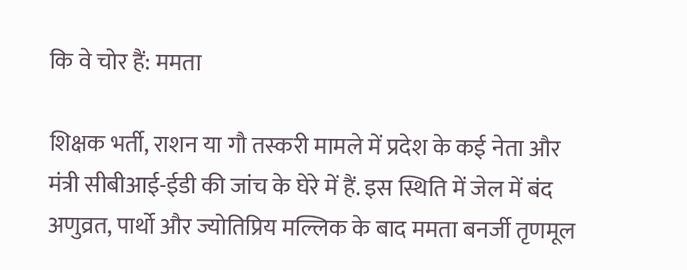कि वे चोर हैं: ममता

शिक्षक भर्ती, राशन या गौ तस्करी मामले में प्रदेश के कई नेता और मंत्री सीबीआई-ईडी की जांच के घेरे में हैं. इस स्थिति में जेल में बंद अणुव्रत, पार्थो और ज्योतिप्रिय मल्लिक के बाद ममता बनर्जी तृणमूल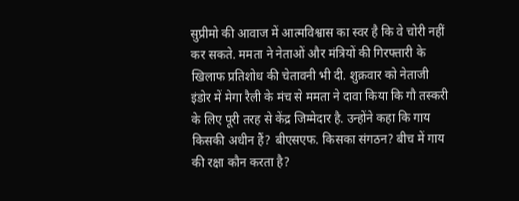सुप्रीमो की आवाज में आत्मविश्वास का स्वर है कि वे चोरी नहीं कर सकते. ममता ने नेताओं और मंत्रियों की गिरफ्तारी के खिलाफ प्रतिशोध की चेतावनी भी दी. शुक्रवार को नेताजी इंडोर में मेगा रैली के मंच से ममता ने दावा किया कि गौ तस्करी के लिए पूरी तरह से केंद्र जिम्मेदार है. उन्होंने कहा कि गाय किसकी अधीन हैं? बीएसएफ. किसका संगठन? बीच में गाय की रक्षा कौन करता है?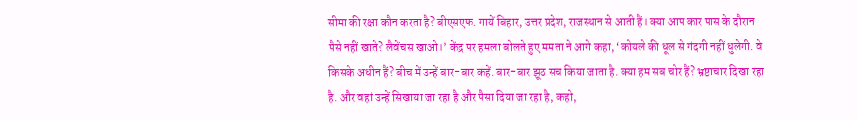सीमा की रक्षा कौन करता है? बीएसएफ. गायें बिहार, उत्तर प्रदेश, राजस्थान से आती हैं। क्या आप कार पास के दौरान पैसे नहीं खाते? लैवेंचस खाओ।’ केंद्र पर हमला बोलते हुए ममता ने आगे कहा, ‘कोयले की धूल से गंदगी नहीं धुलेगी. वे किसके अधीन हैं? बीच में उन्हें बार-बार कहें. बार-बार झूठ सच किया जाता है. क्या हम सब चोर हैं? भ्रष्टाचार दिखा रहा है. और वहां उन्हें सिखाया जा रहा है और पैसा दिया जा रहा है, कहो,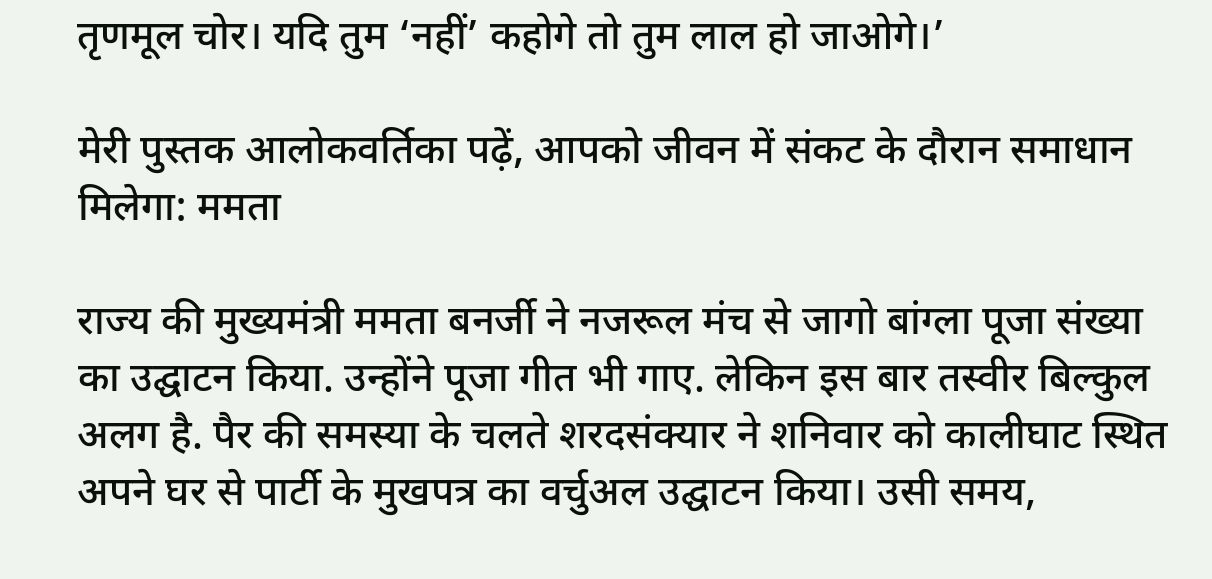तृणमूल चोर। यदि तुम ‘नहीं’ कहोगे तो तुम लाल हो जाओगे।’

मेरी पुस्तक आलोकवर्तिका पढ़ें, आपको जीवन में संकट के दौरान समाधान मिलेगा: ममता

राज्य की मुख्यमंत्री ममता बनर्जी ने नजरूल मंच से जागो बांग्ला पूजा संख्या का उद्घाटन किया. उन्होंने पूजा गीत भी गाए. लेकिन इस बार तस्वीर बिल्कुल अलग है. पैर की समस्या के चलते शरदसंक्यार ने शनिवार को कालीघाट स्थित अपने घर से पार्टी के मुखपत्र का वर्चुअल उद्घाटन किया। उसी समय,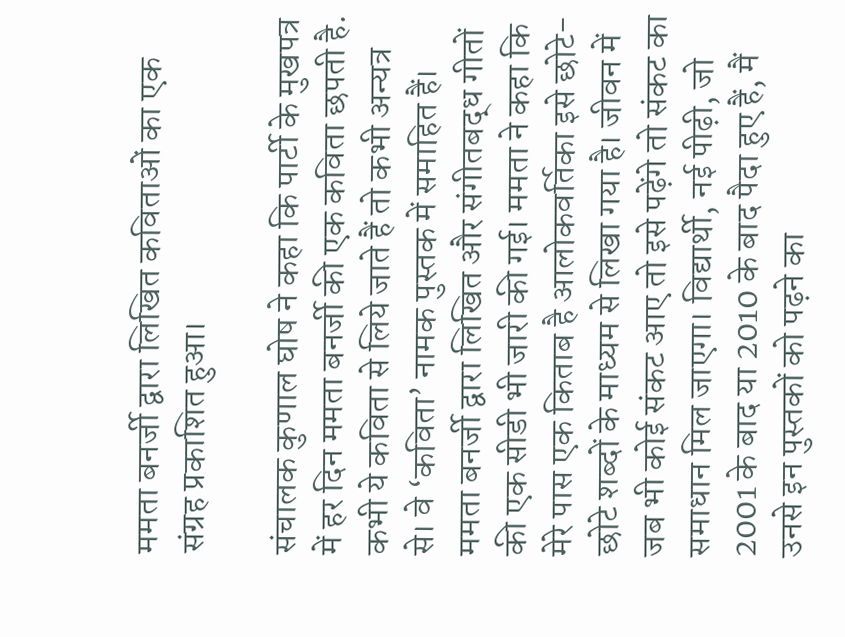ममता बनर्जी द्वारा लिखित कविताओं का एक संग्रह प्रकाशित हुआ।

संचालक कुणाल घोष ने कहा कि पार्टी के मुखपत्र में हर दिन ममता बनर्जी की एक कविता छपती है. कभी ये कविता से लिये जाते हैं तो कभी अन्यत्र से। वे ‘कविता’ नामक पुस्तक में समाहित हैं। ममता बनर्जी द्वारा लिखित और संगीतबद्ध गीतों की एक सीडी भी जारी की गई। ममता ने कहा कि मेरे पास एक किताब है आलोकवर्तिका इसे छोटे-छोटे शब्दों के माध्यम से लिखा गया है। जीवन में जब भी कोई संकट आए तो इसे पढ़ेंगे तो संकट का समाधान मिल जाएगा। विद्यार्थी, नई पीढ़ी, जो 2001 के बाद या 2010 के बाद पैदा हुए हैं, मैं उनसे इन पुस्तकों को पढ़ने का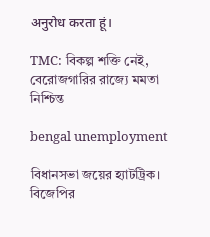अनुरोध करता हूं।

TMC: বিকল্প শক্তি নেই, বেরোজগারির রাজ্যে মমতা নিশ্চিন্ত

bengal unemployment

বিধানসভা জয়ের হ্যাটট্রিক। বিজেপির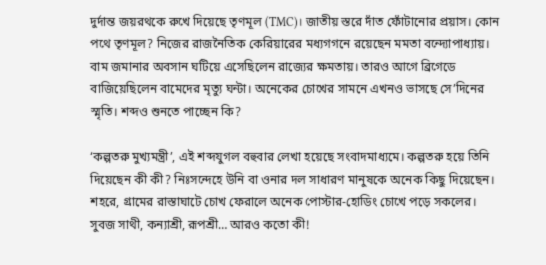দুর্দান্ত জয়রথকে রুখে দিয়েছে তৃণমূল (TMC)। জাতীয় স্তরে দাঁত ফোঁটানোর প্রয়াস। কোন পথে তৃণমূল? নিজের রাজনৈতিক কেরিয়ারের মধ্যগগনে রয়েছেন মমতা বন্দ্যোপাধ্যায়। বাম জমানার অবসান ঘটিয়ে এসেছিলেন রাজ্যের ক্ষমতায়। তারও আগে ব্রিগেডে বাজিয়েছিলেন বামেদের মৃত্যু ঘন্টা। অনেকের চোখের সামনে এখনও ভাসছে সে’দিনের স্মৃতি। শব্দও শুনতে পাচ্ছেন কি?

‘কল্পতরু মুখ্যমন্ত্রী’, এই শব্দযুগল বহুবার লেখা হয়েছে সংবাদমাধ্যমে। কল্পতরু হয়ে তিনি দিয়েছেন কী কী? নিঃসন্দেহে উনি বা ওনার দল সাধারণ মানুষকে অনেক কিছু দিয়েছেন। শহরে, গ্রামের রাস্তাঘাটে চোখ ফেরালে অনেক পোস্টার-হোডিং চোখে পড়ে সকলের। সুবজ সাথী, কন্যাশ্রী, রূপশ্রী… আরও কতো কী!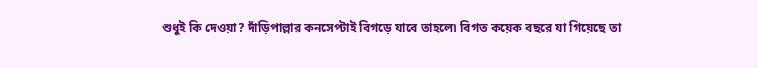শুধুই কি দেওয়া? দাঁড়িপাল্লার কনসেপ্টাই বিগড়ে যাবে তাহলে৷ বিগত কয়েক বছরে যা গিয়েছে তা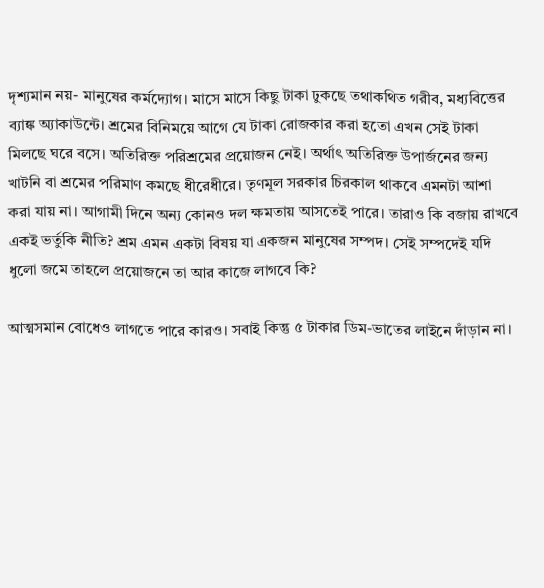দৃশ্যমান নয়- মানুষের কর্মদ্যোগ। মাসে মাসে কিছু টাকা ঢুকছে তথাকথিত গরীব, মধ্যবিত্তের ব্যাঙ্ক অ্যাকাউন্টে। শ্রমের বিনিময়ে আগে যে টাকা রোজকার করা হতো এখন সেই টাকা মিলছে ঘরে বসে। অতিরিক্ত পরিশ্রমের প্রয়োজন নেই। অর্থাৎ অতিরিক্ত উপার্জনের জন্য খাটনি বা শ্রমের পরিমাণ কমছে ধীরেধীরে। তৃণমূল সরকার চিরকাল থাকবে এমনটা আশা করা যায় না। আগামী দিনে অন্য কোনও দল ক্ষমতায় আসতেই পারে। তারাও কি বজায় রাখবে একই ভর্তুকি নীতি? শ্রম এমন একটা বিষয় যা একজন মানুষের সম্পদ। সেই সম্পদেই যদি ধুলো জমে তাহলে প্রয়োজনে তা আর কাজে লাগবে কি?

আত্মসমান বোধেও লাগতে পারে কারও। সবাই কিন্তু ৫ টাকার ডিম-ভাতের লাইনে দাঁড়ান না।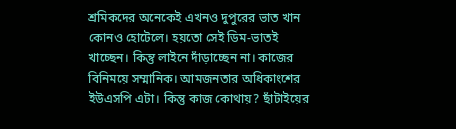শ্রমিকদের অনেকেই এখনও দুপুরের ভাত খান কোনও হোটেলে। হয়তো সেই ডিম-ভাতই খাচ্ছেন। কিন্তু লাইনে দাঁড়াচ্ছেন না। কাজের বিনিময়ে সম্মানিক। আমজনতার অধিকাংশের ইউএসপি এটা। কিন্তু কাজ কোথায়? ছাঁটাইয়ের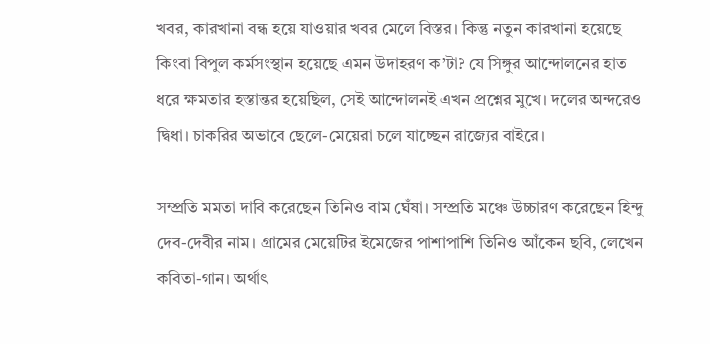খবর, কারখানা বন্ধ হয়ে যাওয়ার খবর মেলে বিস্তর। কিন্তু নতুন কারখানা হয়েছে কিংবা বিপুল কর্মসংস্থান হয়েছে এমন উদাহরণ ক’টা? যে সিঙ্গুর আন্দোলনের হাত ধরে ক্ষমতার হস্তান্তর হয়েছিল, সেই আন্দোলনই এখন প্রশ্নের মুখে। দলের অন্দরেও দ্বিধা। চাকরির অভাবে ছেলে-মেয়েরা চলে যাচ্ছেন রাজ্যের বাইরে।

সম্প্রতি মমতা দাবি করেছেন তিনিও বাম ঘেঁষা। সম্প্রতি মঞ্চে উচ্চারণ করেছেন হিন্দু দেব-দেবীর নাম। গ্রামের মেয়েটির ইমেজের পাশাপাশি তিনিও আঁকেন ছবি, লেখেন কবিতা-গান। অর্থাৎ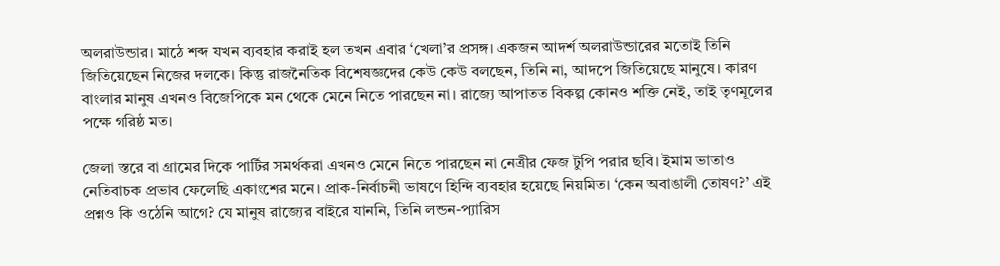অলরাউন্ডার। মাঠে শব্দ যখন ব্যবহার করাই হল তখন এবার ‘খেলা’র প্রসঙ্গ। একজন আদর্শ অলরাউন্ডারের মতোই তিনি জিতিয়েছেন নিজের দলকে। কিন্তু রাজনৈতিক বিশেষজ্ঞদের কেউ কেউ বলছেন, তিনি না, আদপে জিতিয়েছে মানুষে। কারণ বাংলার মানুষ এখনও বিজেপিকে মন থেকে মেনে নিতে পারছেন না। রাজ্যে আপাতত বিকল্প কোনও শক্তি নেই, তাই তৃণমূলের পক্ষে গরিষ্ঠ মত।

জেলা স্তরে বা গ্রামের দিকে পার্টির সমর্থকরা এখনও মেনে নিতে পারছেন না নেত্রীর ফেজ টুপি পরার ছবি। ইমাম ভাতাও নেতিবাচক প্রভাব ফেলেছি একাংশের মনে। প্রাক-নির্বাচনী ভাষণে হিন্দি ব্যবহার হয়েছে নিয়মিত। ‘কেন অবাঙালী তোষণ?’ এই প্রশ্নও কি ওঠেনি আগে? যে মানুষ রাজ্যের বাইরে যাননি, তিনি লন্ডন-প্যারিস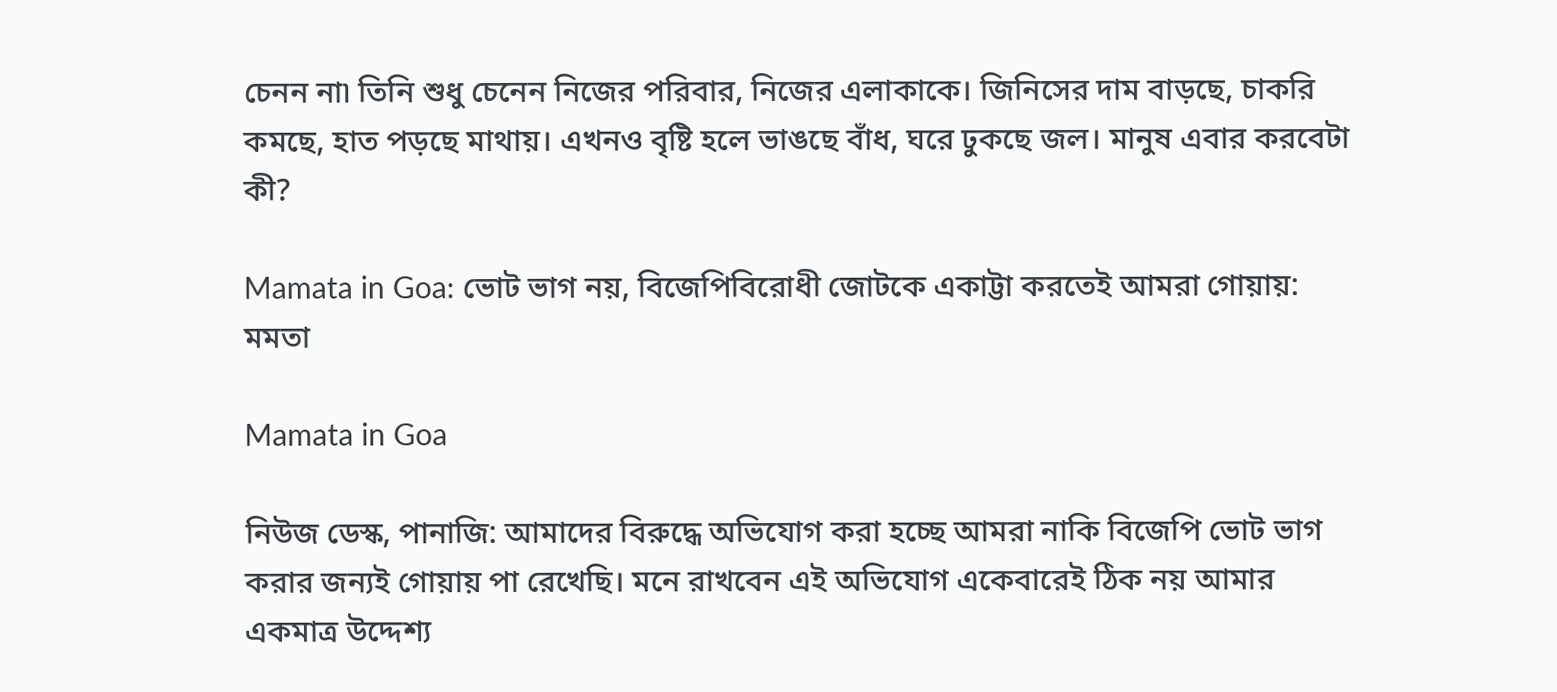চেনন না৷ তিনি শুধু চেনেন নিজের পরিবার, নিজের এলাকাকে। জিনিসের দাম বাড়ছে, চাকরি কমছে, হাত পড়ছে মাথায়। এখনও বৃষ্টি হলে ভাঙছে বাঁধ, ঘরে ঢুকছে জল। মানুষ এবার করবেটা কী?

Mamata in Goa: ভোট ভাগ নয়, বিজেপিবিরোধী জোটকে একাট্টা করতেই আমরা গোয়ায়: মমতা

Mamata in Goa

নিউজ ডেস্ক, পানাজি: আমাদের বিরুদ্ধে অভিযোগ করা হচ্ছে আমরা নাকি বিজেপি ভোট ভাগ করার জন্যই গোয়ায় পা রেখেছি। মনে রাখবেন এই অভিযোগ একেবারেই ঠিক নয় আমার একমাত্র উদ্দেশ্য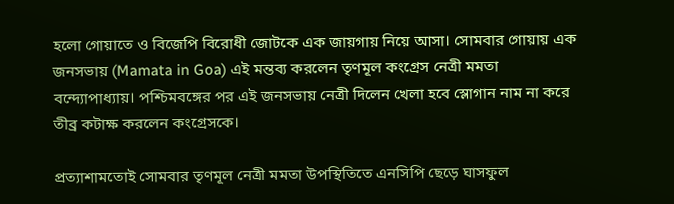হলো গোয়াতে ও বিজেপি বিরোধী জোটকে এক জায়গায় নিয়ে আসা। সোমবার গোয়ায় এক জনসভায় (Mamata in Goa) এই মন্তব্য করলেন তৃণমূল কংগ্রেস নেত্রী মমতা বন্দ্যোপাধ্যায়। পশ্চিমবঙ্গের পর এই জনসভায় নেত্রী দিলেন খেলা হবে স্লোগান নাম না করে তীব্র কটাক্ষ করলেন কংগ্রেসকে।

প্রত্যাশামতোই সোমবার তৃণমূল নেত্রী মমতা উপস্থিতিতে এনসিপি ছেড়ে ঘাসফুল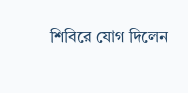শিবিরে যোগ দিলেন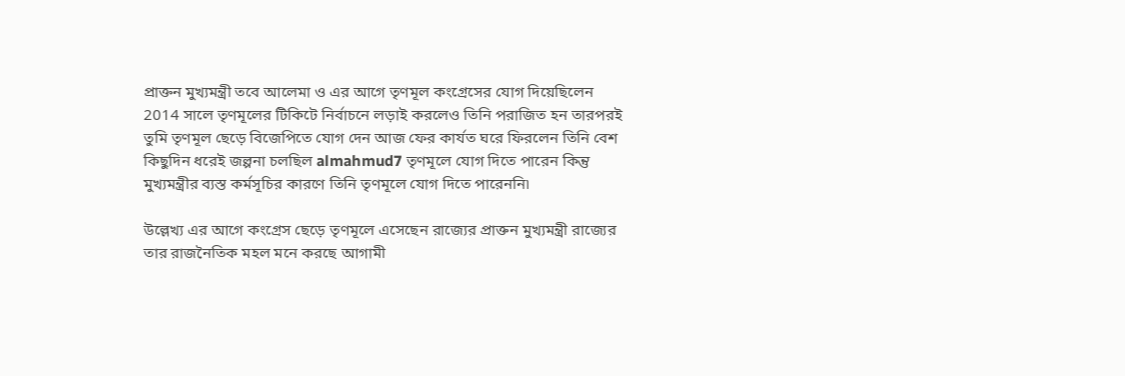প্রাক্তন মুখ্যমন্ত্রী তবে আলেমা ও এর আগে তৃণমূল কংগ্রেসের যোগ দিয়েছিলেন 2014 সালে তৃণমূলের টিকিটে নির্বাচনে লড়াই করলেও তিনি পরাজিত হন তারপরই তুমি তৃণমূল ছেড়ে বিজেপিতে যোগ দেন আজ ফের কার্যত ঘরে ফিরলেন তিনি বেশ কিছুদিন ধরেই জল্পনা চলছিল almahmud7 তৃণমূলে যোগ দিতে পারেন কিন্তু মুখ্যমন্ত্রীর ব্যস্ত কর্মসূচির কারণে তিনি তৃণমূলে যোগ দিতে পারেননি৷

উল্লেখ্য এর আগে কংগ্রেস ছেড়ে তৃণমূলে এসেছেন রাজ্যের প্রাক্তন মুখ্যমন্ত্রী রাজ্যের তার রাজনৈতিক মহল মনে করছে আগামী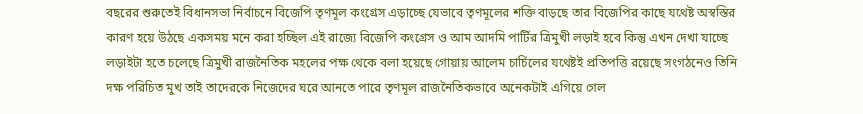বছরের শুরুতেই বিধানসভা নির্বাচনে বিজেপি তৃণমূল কংগ্রেস এড়াচ্ছে যেভাবে তৃণমূলের শক্তি বাড়ছে তার বিজেপির কাছে যথেষ্ট অস্বস্তির কারণ হয়ে উঠছে একসময় মনে করা হচ্ছিল এই রাজ্যে বিজেপি কংগ্রেস ও আম আদমি পার্টির ত্রিমুখী লড়াই হবে কিন্তু এখন দেখা যাচ্ছে লড়াইটা হতে চলেছে ত্রিমুখী রাজনৈতিক মহলের পক্ষ থেকে বলা হয়েছে গোয়ায় আলেম চার্চিলের যথেষ্টই প্রতিপত্তি রয়েছে সংগঠনেও তিনি দক্ষ পরিচিত মুখ তাই তাদেরকে নিজেদের ঘরে আনতে পারে তৃণমূল রাজনৈতিকভাবে অনেকটাই এগিয়ে গেল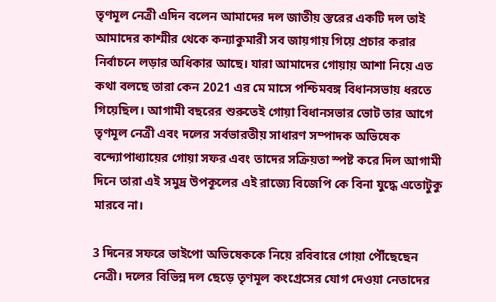তৃণমূল নেত্রী এদিন বলেন আমাদের দল জাতীয় স্তরের একটি দল তাই আমাদের কাশ্মীর থেকে কন্যাকুমারী সব জায়গায় গিয়ে প্রচার করার নির্বাচনে লড়ার অধিকার আছে। যারা আমাদের গোয়ায় আশা নিয়ে এত কথা বলছে তারা কেন 2021 এর মে মাসে পশ্চিমবঙ্গ বিধানসভায় ধরতে গিয়েছিল। আগামী বছরের শুরুতেই গোয়া বিধানসভার ভোট তার আগে তৃণমূল নেত্রী এবং দলের সর্বভারতীয় সাধারণ সম্পাদক অভিষেক বন্দ্যোপাধ্যায়ের গোয়া সফর এবং তাদের সক্রিয়তা স্পষ্ট করে দিল আগামী দিনে তারা এই সমুদ্র উপকূলের এই রাজ্যে বিজেপি কে বিনা যুদ্ধে এতোটুকু মারবে না।

3 দিনের সফরে ভাইপো অভিষেককে নিয়ে রবিবারে গোয়া পৌঁছেছেন নেত্রী। দলের বিভিন্ন দল ছেড়ে তৃণমূল কংগ্রেসের যোগ দেওয়া নেতাদের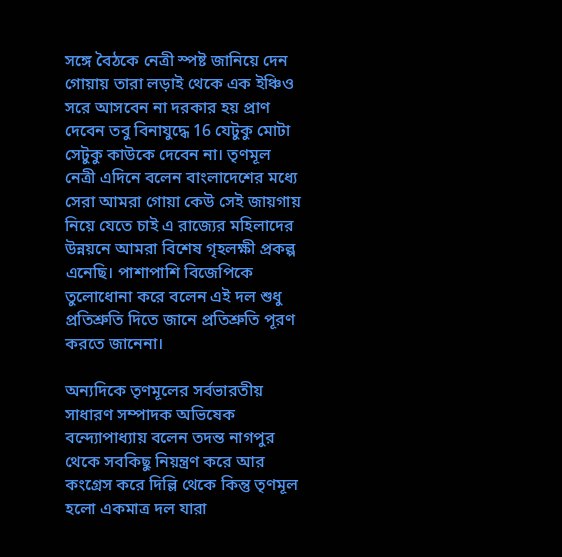সঙ্গে বৈঠকে নেত্রী স্পষ্ট জানিয়ে দেন গোয়ায় তারা লড়াই থেকে এক ইঞ্চিও সরে আসবেন না দরকার হয় প্রাণ দেবেন তবু বিনাযুদ্ধে 16 যেটুকু মোটা সেটুকু কাউকে দেবেন না। তৃণমূল নেত্রী এদিনে বলেন বাংলাদেশের মধ্যে সেরা আমরা গোয়া কেউ সেই জায়গায় নিয়ে যেতে চাই এ রাজ্যের মহিলাদের উন্নয়নে আমরা বিশেষ গৃহলক্ষী প্রকল্প এনেছি। পাশাপাশি বিজেপিকে তুলোধোনা করে বলেন এই দল শুধু প্রতিশ্রুতি দিতে জানে প্রতিশ্রুতি পূরণ করতে জানেনা।

অন্যদিকে তৃণমূলের সর্বভারতীয় সাধারণ সম্পাদক অভিষেক বন্দ্যোপাধ্যায় বলেন তদন্ত নাগপুর থেকে সবকিছু নিয়ন্ত্রণ করে আর কংগ্রেস করে দিল্লি থেকে কিন্তু তৃণমূল হলো একমাত্র দল যারা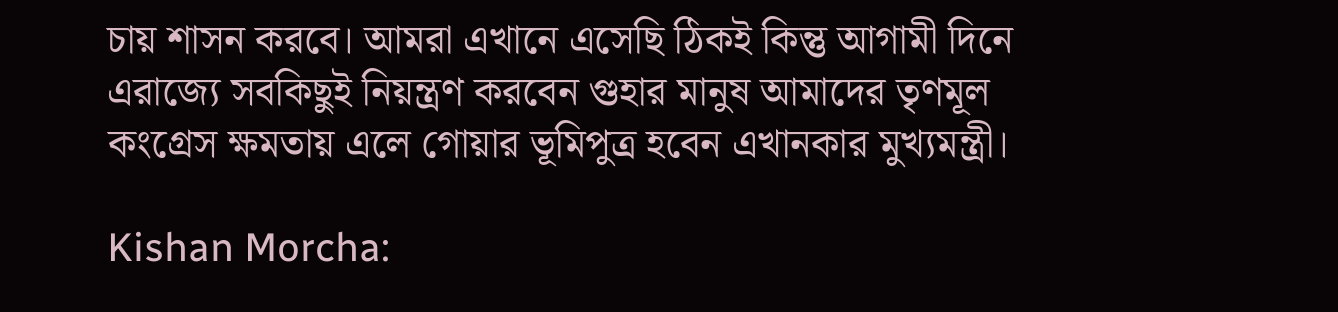চায় শাসন করবে। আমরা এখানে এসেছি ঠিকই কিন্তু আগামী দিনে এরাজ্যে সবকিছুই নিয়ন্ত্রণ করবেন গুহার মানুষ আমাদের তৃণমূল কংগ্রেস ক্ষমতায় এলে গোয়ার ভূমিপুত্র হবেন এখানকার মুখ্যমন্ত্রী।

Kishan Morcha: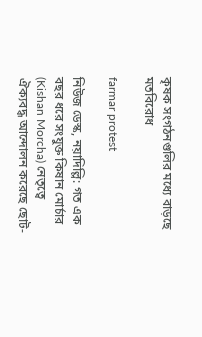কৃষক সংগঠনগুলির মধ্যে বাড়ছে মতবিরোধ

farmar protest

নিউজ ডেস্ক, নয়াদিল্লি: গত এক বছর ধরে সংযুক্ত কিষান মোর্চার (Kishan Morcha) নেতৃত্বে ঐক্যবদ্ধ আন্দোলন করেছে ছোট-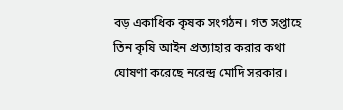বড় একাধিক কৃষক সংগঠন। গত সপ্তাহে তিন কৃষি আইন প্রত্যাহার করার কথা ঘোষণা করেছে নরেন্দ্র মোদি সরকার।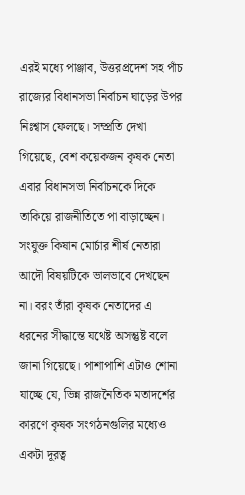এরই মধ্যে পাঞ্জাব, উত্তরপ্রদেশ সহ পাঁচ রাজ্যের বিধানসভা নির্বাচন ঘাড়ের উপর নিঃশ্বাস ফেলছে। সম্প্রতি দেখা গিয়েছে, বেশ কয়েকজন কৃষক নেতা এবার বিধানসভা নির্বাচনকে দিকে তাকিয়ে রাজনীতিতে পা বাড়াচ্ছেন। সংযুক্ত কিষান মোর্চার শীর্ষ নেতারা আদৌ বিষয়টিকে ভালভাবে দেখছেন না। বরং তাঁরা কৃষক নেতাদের এ ধরনের সীদ্ধান্তে যথেষ্ট অসন্তুষ্ট বলে জানা গিয়েছে। পাশাপাশি এটাও শোনা যাচ্ছে যে, ভিন্ন রাজনৈতিক মতাদর্শের কারণে কৃষক সংগঠনগুলির মধ্যেও একটা দূরত্ব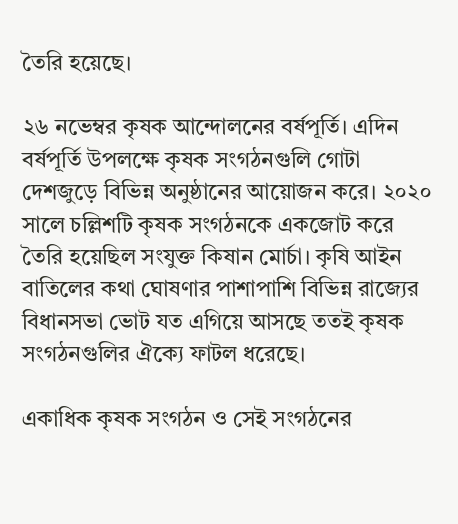তৈরি হয়েছে।

২৬ নভেম্বর কৃষক আন্দোলনের বর্ষপূর্তি। এদিন বর্ষপূর্তি উপলক্ষে কৃষক সংগঠনগুলি গোটা দেশজুড়ে বিভিন্ন অনুষ্ঠানের আয়োজন করে। ২০২০ সালে চল্লিশটি কৃষক সংগঠনকে একজোট করে তৈরি হয়েছিল সংযুক্ত কিষান মোর্চা। কৃষি আইন বাতিলের কথা ঘোষণার পাশাপাশি বিভিন্ন রাজ্যের বিধানসভা ভোট যত এগিয়ে আসছে ততই কৃষক সংগঠনগুলির ঐক্যে ফাটল ধরেছে।

একাধিক কৃষক সংগঠন ও সেই সংগঠনের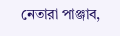নেতারা পাঞ্জাব,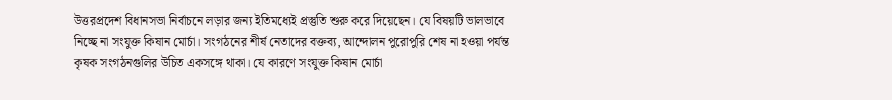উত্তরপ্রদেশ বিধানসভা নির্বাচনে লড়ার জন্য ইতিমধ্যেই প্রস্তুতি শুরু করে দিয়েছেন। যে বিষয়টি ভালভাবে নিচ্ছে না সংযুক্ত কিষান মোর্চা। সংগঠনের শীর্ষ নেতাদের বক্তব্য, আন্দোলন পুরোপুরি শেষ না হওয়া পর্যন্ত কৃষক সংগঠনগুলির উচিত একসঙ্গে থাকা। যে কারণে সংযুক্ত কিষান মোর্চা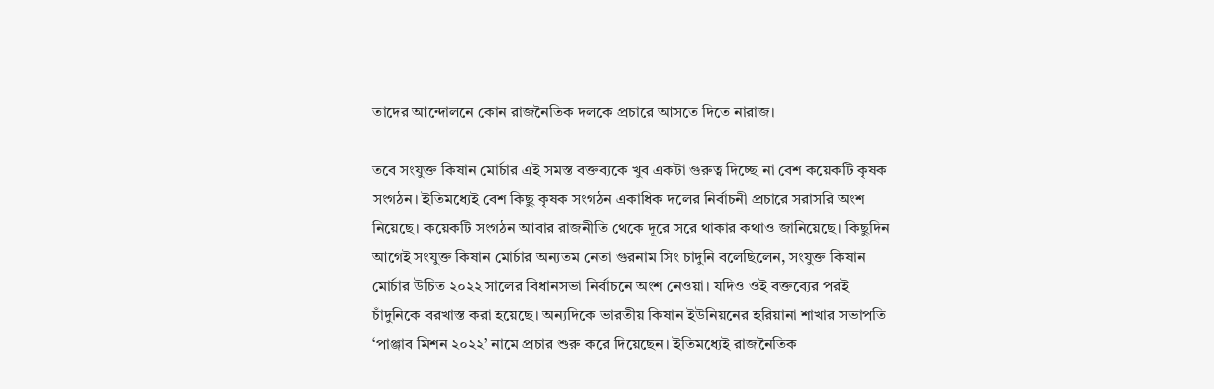তাদের আন্দোলনে কোন রাজনৈতিক দলকে প্রচারে আসতে দিতে নারাজ।

তবে সংযুক্ত কিষান মোর্চার এই সমস্ত বক্তব্যকে খুব একটা গুরুত্ব দিচ্ছে না বেশ কয়েকটি কৃষক সংগঠন। ইতিমধ্যেই বেশ কিছু কৃষক সংগঠন একাধিক দলের নির্বাচনী প্রচারে সরাসরি অংশ নিয়েছে। কয়েকটি সংগঠন আবার রাজনীতি থেকে দূরে সরে থাকার কথাও জানিয়েছে। কিছুদিন আগেই সংযুক্ত কিষান মোর্চার অন্যতম নেতা গুরনাম সিং চাদুনি বলেছিলেন, সংযুক্ত কিষান মোর্চার উচিত ২০২২ সালের বিধানসভা নির্বাচনে অংশ নেওয়া। যদিও ওই বক্তব্যের পরই চাঁদুনিকে বরখাস্ত করা হয়েছে। অন্যদিকে ভারতীয় কিষান ইউনিয়নের হরিয়ানা শাখার সভাপতি ‘পাঞ্জাব মিশন ২০২২’ নামে প্রচার শুরু করে দিয়েছেন। ইতিমধ্যেই রাজনৈতিক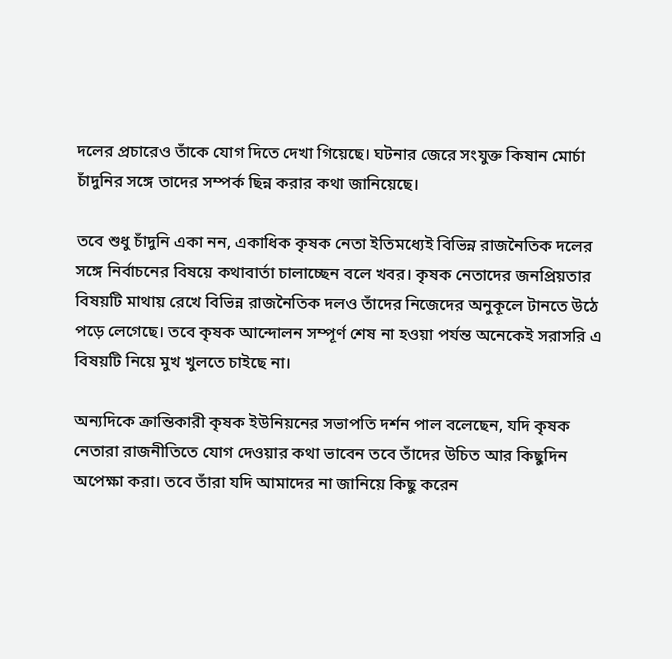দলের প্রচারেও তাঁকে যোগ দিতে দেখা গিয়েছে। ঘটনার জেরে সংযুক্ত কিষান মোর্চা চাঁদুনির সঙ্গে তাদের সম্পর্ক ছিন্ন করার কথা জানিয়েছে।

তবে শুধু চাঁদুনি একা নন, একাধিক কৃষক নেতা ইতিমধ্যেই বিভিন্ন রাজনৈতিক দলের সঙ্গে নির্বাচনের বিষয়ে কথাবার্তা চালাচ্ছেন বলে খবর। কৃষক নেতাদের জনপ্রিয়তার বিষয়টি মাথায় রেখে বিভিন্ন রাজনৈতিক দলও তাঁদের নিজেদের অনুকূলে টানতে উঠে পড়ে লেগেছে। তবে কৃষক আন্দোলন সম্পূর্ণ শেষ না হওয়া পর্যন্ত অনেকেই সরাসরি এ বিষয়টি নিয়ে মুখ খুলতে চাইছে না।

অন্যদিকে ক্রান্তিকারী কৃষক ইউনিয়নের সভাপতি দর্শন পাল বলেছেন, যদি কৃষক নেতারা রাজনীতিতে যোগ দেওয়ার কথা ভাবেন তবে তাঁদের উচিত আর কিছুদিন অপেক্ষা করা। তবে তাঁরা যদি আমাদের না জানিয়ে কিছু করেন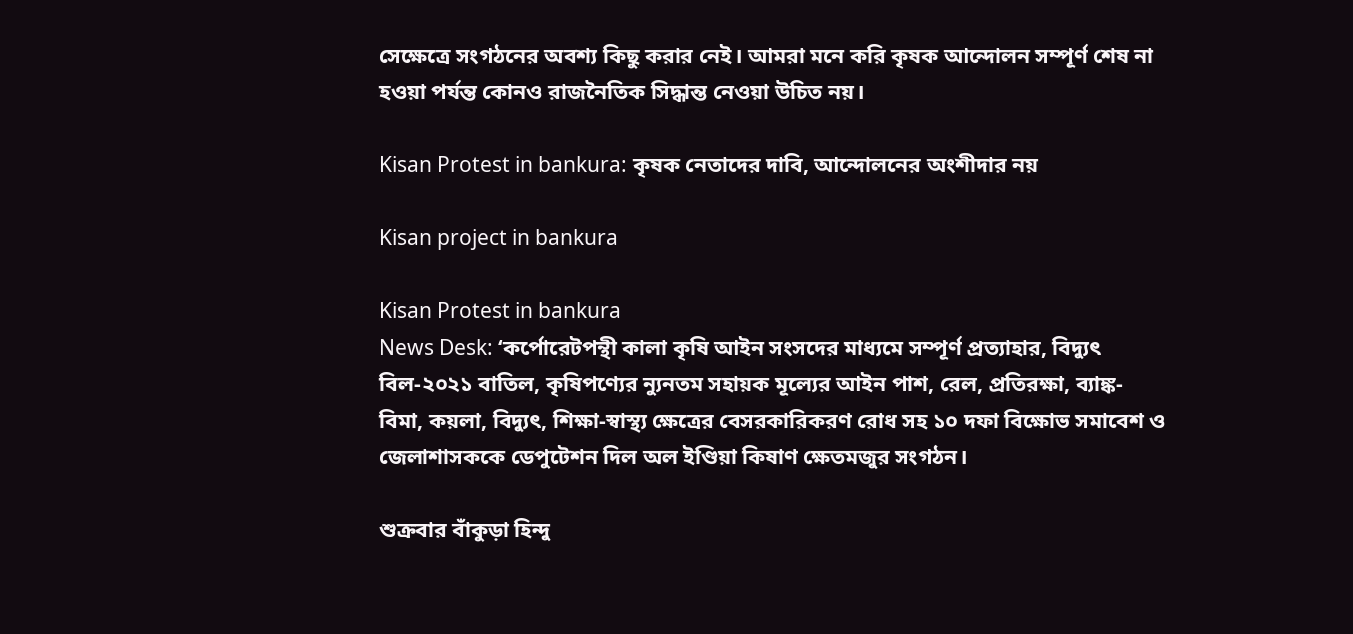সেক্ষেত্রে সংগঠনের অবশ্য কিছু করার নেই। আমরা মনে করি কৃষক আন্দোলন সম্পূর্ণ শেষ না হওয়া পর্যন্ত কোনও রাজনৈতিক সিদ্ধান্ত নেওয়া উচিত নয়।

Kisan Protest in bankura: কৃষক নেতাদের দাবি, আন্দোলনের অংশীদার নয়

Kisan project in bankura

Kisan Protest in bankura
News Desk: ‘কর্পোরেটপন্থী কালা কৃষি আইন সংসদের মাধ্যমে সম্পূর্ণ প্রত্যাহার, বিদ্যুৎ বিল-২০২১ বাতিল, কৃষিপণ্যের ন্যুনতম সহায়ক মূল্যের আইন পাশ, রেল, প্রতিরক্ষা, ব্যাঙ্ক-বিমা, কয়লা, বিদ্যুৎ, শিক্ষা-স্বাস্থ্য ক্ষেত্রের বেসরকারিকরণ রোধ সহ ১০ দফা বিক্ষোভ সমাবেশ ও জেলাশাসককে ডেপুটেশন দিল অল ইণ্ডিয়া কিষাণ ক্ষেতমজুর সংগঠন।

শুক্রবার বাঁকুড়া হিন্দু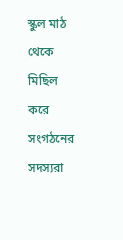স্কুল মাঠ থেকে মিছিল করে সংগঠনের সদস্যরা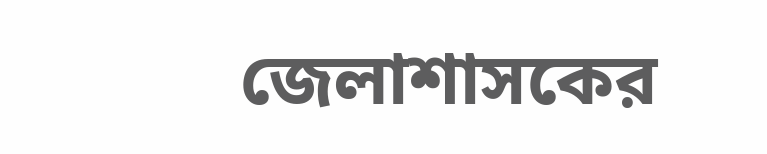জেলাশাসকের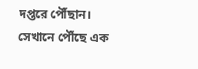দপ্তরে পৌঁছান। সেখানে পৌঁছে এক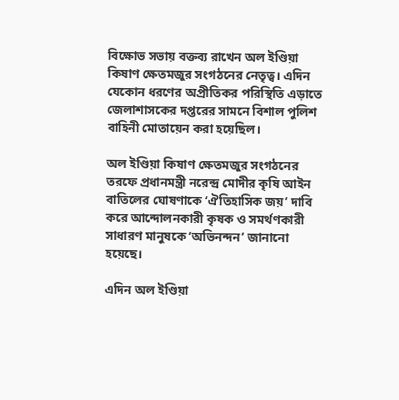বিক্ষোভ সভায় বক্তব্য রাখেন অল ইণ্ডিয়া কিষাণ ক্ষেতমজুর সংগঠনের নেতৃত্ব। এদিন যেকোন ধরণের অপ্রীতিকর পরিস্থিতি এড়াতে জেলাশাসকের দপ্তরের সামনে বিশাল পুলিশ বাহিনী মোতায়েন করা হয়েছিল।

অল ইণ্ডিয়া কিষাণ ক্ষেতমজুর সংগঠনের তরফে প্রধানমন্ত্রী নরেন্দ্র মোদীর কৃষি আইন বাতিলের ঘোষণাকে ‘ঐতিহাসিক জয়’ দাবি করে আন্দোলনকারী কৃষক ও সমর্থণকারী সাধারণ মানুষকে ‘অভিনন্দন’ জানানো হয়েছে।

এদিন অল ইণ্ডিয়া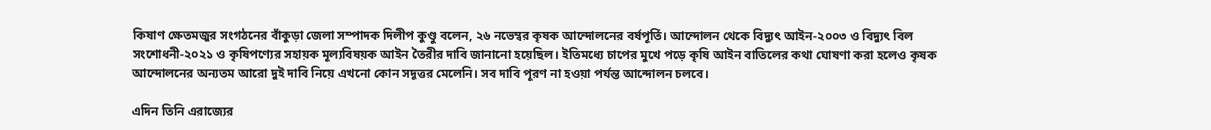কিষাণ ক্ষেতমজুর সংগঠনের বাঁকুড়া জেলা সম্পাদক দিলীপ কুণ্ডু বলেন, ২৬ নভেম্বর কৃষক আন্দোলনের বর্ষপূর্তি। আন্দোলন থেকে বিদ্যুৎ আইন-২০০৩ ও বিদ্যুৎ বিল সংশোধনী-২০২১ ও কৃষিপণ্যের সহায়ক মূল্যবিষয়ক আইন তৈরীর দাবি জানানো হয়েছিল। ইতিমধ্যে চাপের মুখে পড়ে কৃষি আইন বাতিলের কথা ঘোষণা করা হলেও কৃষক আন্দোলনের অন্যতম আরো দুই দাবি নিয়ে এখনো কোন সদূত্তর মেলেনি। সব দাবি পূরণ না হওয়া পর্যন্ত আন্দোলন চলবে।

এদিন তিনি এরাজ্যের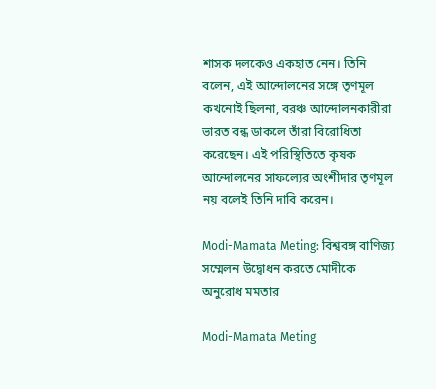শাসক দলকেও একহাত নেন। তিনি বলেন, এই আন্দোলনের সঙ্গে তৃণমূল কখনোই ছিলনা, বরঞ্চ আন্দোলনকারীরা ভারত বন্ধ ডাকলে তাঁরা বিরোধিতা করেছেন। এই পরিস্থিতিতে কৃষক আন্দোলনের সাফল্যের অংশীদার তৃণমূল নয় বলেই তিনি দাবি করেন।

Modi-Mamata Meting: বিশ্ববঙ্গ বাণিজ্য সম্মেলন উদ্বোধন করতে মোদীকে অনুরোধ মমতার

Modi-Mamata Meting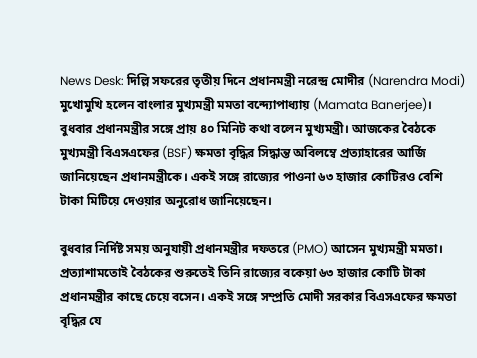News Desk: দিল্লি সফরের তৃতীয় দিনে প্রধানমন্ত্রী নরেন্দ্র মোদীর (Narendra Modi) মুখোমুখি হলেন বাংলার মুখ্যমন্ত্রী মমতা বন্দ্যোপাধ্যায় (Mamata Banerjee)। বুধবার প্রধানমন্ত্রীর সঙ্গে প্রায় ৪০ মিনিট কথা বলেন মুখ্যমন্ত্রী। আজকের বৈঠকে মুখ্যমন্ত্রী বিএসএফের (BSF) ক্ষমতা বৃদ্ধির সিদ্ধান্ত অবিলম্বে প্রত্যাহারের আর্জি জানিয়েছেন প্রধানমন্ত্রীকে। একই সঙ্গে রাজ্যের পাওনা ৬৩ হাজার কোটিরও বেশি টাকা মিটিয়ে দেওয়ার অনুরোধ জানিয়েছেন।

বুধবার নির্দিষ্ট সময় অনুযায়ী প্রধানমন্ত্রীর দফতরে (PMO) আসেন মুখ্যমন্ত্রী মমতা। প্রত্যাশামতোই বৈঠকের শুরুতেই তিনি রাজ্যের বকেয়া ৬৩ হাজার কোটি টাকা প্রধানমন্ত্রীর কাছে চেয়ে বসেন। একই সঙ্গে সম্প্রতি মোদী সরকার বিএসএফের ক্ষমতা বৃদ্ধির যে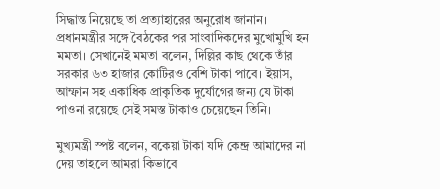সিদ্ধান্ত নিয়েছে তা প্রত্যাহারের অনুরোধ জানান। প্রধানমন্ত্রীর সঙ্গে বৈঠকের পর সাংবাদিকদের মুখোমুখি হন মমতা। সেখানেই মমতা বলেন, দিল্লির কাছ থেকে তাঁর সরকার ৬৩ হাজার কোটিরও বেশি টাকা পাবে। ইয়াস, আম্ফান সহ একাধিক প্রাকৃতিক দুর্যোগের জন্য যে টাকা পাওনা রয়েছে সেই সমস্ত টাকাও চেয়েছেন তিনি।

মুখ্যমন্ত্রী স্পষ্ট বলেন, বকেয়া টাকা যদি কেন্দ্র আমাদের না দেয় তাহলে আমরা কিভাবে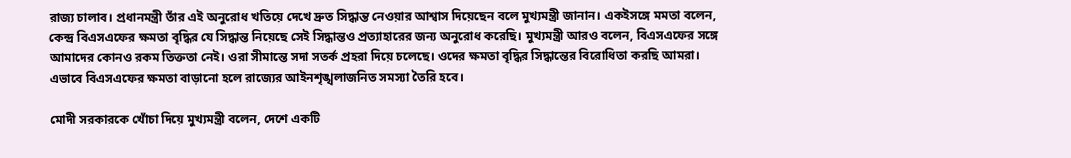রাজ্য চালাব। প্রধানমন্ত্রী তাঁর এই অনুরোধ খতিয়ে দেখে দ্রুত সিদ্ধান্ত নেওয়ার আশ্বাস দিয়েছেন বলে মুখ্যমন্ত্রী জানান। একইসঙ্গে মমতা বলেন, কেন্দ্র বিএসএফের ক্ষমতা বৃদ্ধির যে সিদ্ধান্ত নিয়েছে সেই সিদ্ধান্তও প্রত্যাহারের জন্য অনুরোধ করেছি। মুখ্যমন্ত্রী আরও বলেন, বিএসএফের সঙ্গে আমাদের কোনও রকম তিক্ততা নেই। ওরা সীমান্তে সদা সতর্ক প্রহরা দিয়ে চলেছে। ওদের ক্ষমতা বৃদ্ধির সিদ্ধান্তের বিরোধিতা করছি আমরা। এভাবে বিএসএফের ক্ষমতা বাড়ানো হলে রাজ্যের আইনশৃঙ্খলাজনিত সমস্যা তৈরি হবে।

মোদী সরকারকে খোঁচা দিয়ে মুখ্যমন্ত্রী বলেন, দেশে একটি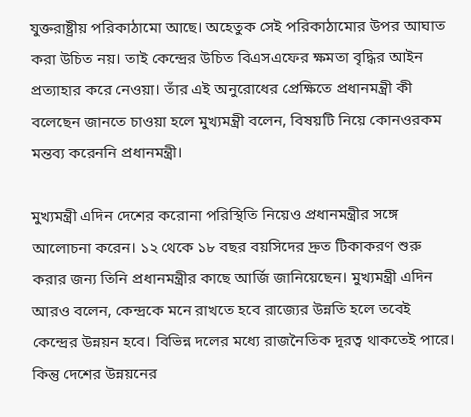যুক্তরাষ্ট্রীয় পরিকাঠামো আছে। অহেতুক সেই পরিকাঠামোর উপর আঘাত করা উচিত নয়। তাই কেন্দ্রের উচিত বিএসএফের ক্ষমতা বৃদ্ধির আইন প্রত্যাহার করে নেওয়া। তাঁর এই অনুরোধের প্রেক্ষিতে প্রধানমন্ত্রী কী বলেছেন জানতে চাওয়া হলে মুখ্যমন্ত্রী বলেন, বিষয়টি নিয়ে কোনওরকম মন্তব্য করেননি প্রধানমন্ত্রী।

মুখ্যমন্ত্রী এদিন দেশের করোনা পরিস্থিতি নিয়েও প্রধানমন্ত্রীর সঙ্গে আলোচনা করেন। ১২ থেকে ১৮ বছর বয়সিদের দ্রুত টিকাকরণ শুরু করার জন্য তিনি প্রধানমন্ত্রীর কাছে আর্জি জানিয়েছেন। মুখ্যমন্ত্রী এদিন আরও বলেন, কেন্দ্রকে মনে রাখতে হবে রাজ্যের উন্নতি হলে তবেই কেন্দ্রের উন্নয়ন হবে। বিভিন্ন দলের মধ্যে রাজনৈতিক দূরত্ব থাকতেই পারে। কিন্তু দেশের উন্নয়নের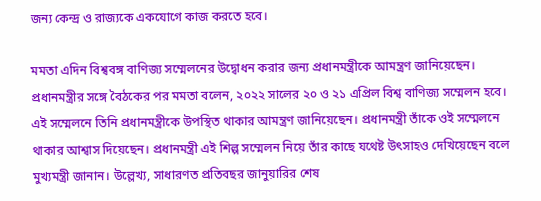জন্য কেন্দ্র ও রাজ্যকে একযোগে কাজ করতে হবে।

মমতা এদিন বিশ্ববঙ্গ বাণিজ্য সম্মেলনের উদ্বোধন করার জন্য প্রধানমন্ত্রীকে আমন্ত্রণ জানিয়েছেন। প্রধানমন্ত্রীর সঙ্গে বৈঠকের পর মমতা বলেন, ২০২২ সালের ২০ ও ২১ এপ্রিল বিশ্ব বাণিজ্য সম্মেলন হবে। এই সম্মেলনে তিনি প্রধানমন্ত্রীকে উপস্থিত থাকার আমন্ত্রণ জানিয়েছেন। প্রধানমন্ত্রী তাঁকে ওই সম্মেলনে থাকার আশ্বাস দিয়েছেন। প্রধানমন্ত্রী এই শিল্প সম্মেলন নিয়ে তাঁর কাছে যথেষ্ট উৎসাহও দেখিয়েছেন বলে মুখ্যমন্ত্রী জানান। উল্লেখ্য, সাধারণত প্রতিবছর জানুয়ারির শেষ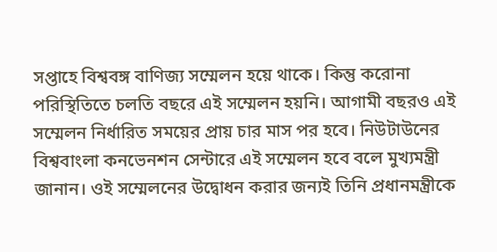সপ্তাহে বিশ্ববঙ্গ বাণিজ্য সম্মেলন হয়ে থাকে। কিন্তু করোনা পরিস্থিতিতে চলতি বছরে এই সম্মেলন হয়নি। আগামী বছরও এই সম্মেলন নির্ধারিত সময়ের প্রায় চার মাস পর হবে। নিউটাউনের বিশ্ববাংলা কনভেনশন সেন্টারে এই সম্মেলন হবে বলে মুখ্যমন্ত্রী জানান। ওই সম্মেলনের উদ্বোধন করার জন্যই তিনি প্রধানমন্ত্রীকে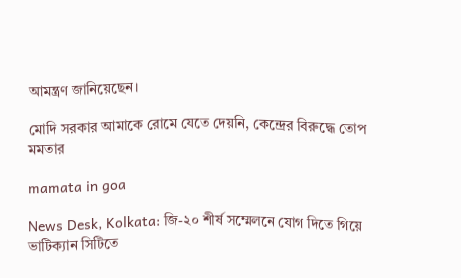আমন্ত্রণ জানিয়েছেন।

মোদি সরকার আমাকে রোমে যেতে দেয়নি, কেন্দ্রের বিরুদ্ধে তোপ মমতার

mamata in goa

News Desk, Kolkata: জি-২০ শীর্ষ সম্মেলনে যোগ দিতে গিয়ে ভাটিক্যান সিটিতে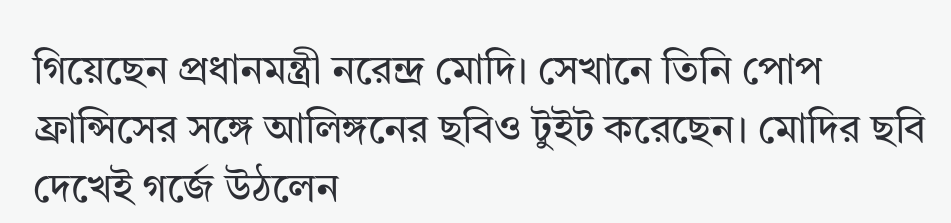গিয়েছেন প্রধানমন্ত্রী নরেন্দ্র মোদি। সেখানে তিনি পোপ ফ্রান্সিসের সঙ্গে আলিঙ্গনের ছবিও টুইট করেছেন। মোদির ছবি দেখেই গর্জে উঠলেন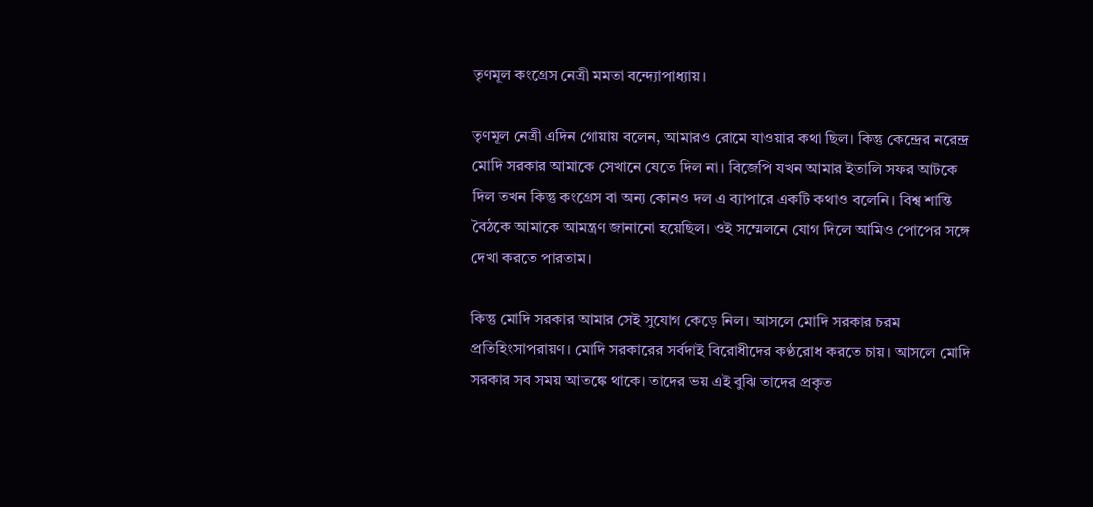তৃণমূল কংগ্রেস নেত্রী মমতা বন্দ্যোপাধ্যায়।

তৃণমূল নেত্রী এদিন গোয়ায় বলেন, আমারও রোমে যাওয়ার কথা ছিল। কিন্তু কেন্দ্রের নরেন্দ্র মোদি সরকার আমাকে সেখানে যেতে দিল না। বিজেপি যখন আমার ইতালি সফর আটকে দিল তখন কিন্তু কংগ্রেস বা অন্য কোনও দল এ ব্যাপারে একটি কথাও বলেনি। বিশ্ব শান্তি বৈঠকে আমাকে আমন্ত্রণ জানানো হয়েছিল। ওই সম্মেলনে যোগ দিলে আমিও পোপের সঙ্গে দেখা করতে পারতাম।

কিন্তু মোদি সরকার আমার সেই সুযোগ কেড়ে নিল। আসলে মোদি সরকার চরম প্রতিহিংসাপরায়ণ। মোদি সরকারের সর্বদাই বিরোধীদের কণ্ঠরোধ করতে চায়। আসলে মোদি সরকার সব সময় আতঙ্কে থাকে। তাদের ভয় এই বুঝি তাদের প্রকৃত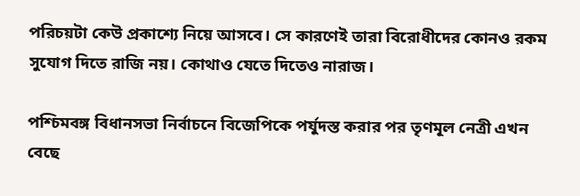পরিচয়টা কেউ প্রকাশ্যে নিয়ে আসবে। সে কারণেই তারা বিরোধীদের কোনও রকম সুযোগ দিতে রাজি নয়। কোথাও যেতে দিতেও নারাজ।

পশ্চিমবঙ্গ বিধানসভা নির্বাচনে বিজেপিকে পর্যুদস্ত করার পর তৃণমূল নেত্রী এখন বেছে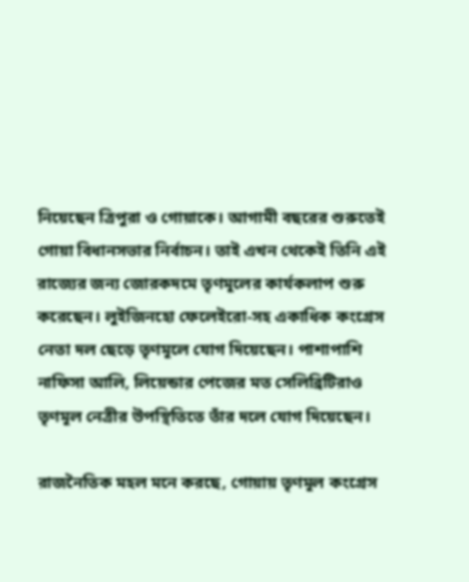নিয়েছেন ত্রিপুরা ও গোয়াকে। আগামী বছরের শুরুতেই গোয়া বিধানসভার নির্বাচন। তাই এখন থেকেই তিনি এই রাজ্যের জন্য জোরকদমে তৃণমূলের কার্যকলাপ শুরু করেছেন। লুইজিনহো ফেলেইরো-সহ একাধিক কংগ্রেস নেতা দল ছেড়ে তৃণমূলে যোগ দিয়েছেন। পাশাপাশি নাফিসা আলি, লিয়েন্ডার পেজের মত সেলিব্রিটিরাও তৃণমূল নেত্রীর উপস্থিতিতে তাঁর দলে যোগ দিয়েছেন।

রাজনৈতিক মহল মনে করছে, গোয়ায় তৃণমূল কংগ্রেস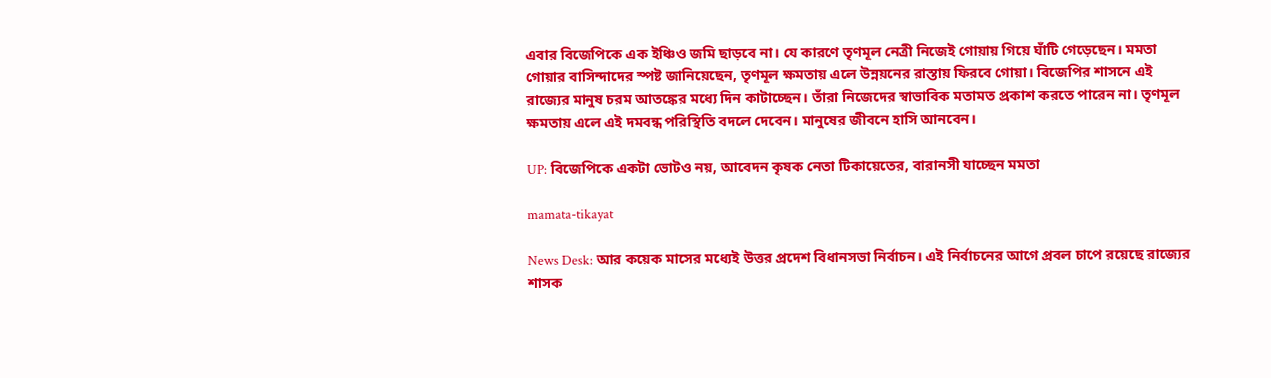এবার বিজেপিকে এক ইঞ্চিও জমি ছাড়বে না। যে কারণে তৃণমূল নেত্রী নিজেই গোয়ায় গিয়ে ঘাঁটি গেড়েছেন। মমতা গোয়ার বাসিন্দাদের স্পষ্ট জানিয়েছেন, তৃণমূল ক্ষমতায় এলে উন্নয়নের রাস্তায় ফিরবে গোয়া। বিজেপির শাসনে এই রাজ্যের মানুষ চরম আতঙ্কের মধ্যে দিন কাটাচ্ছেন। তাঁরা নিজেদের স্বাভাবিক মতামত প্রকাশ করতে পারেন না। তৃণমূল ক্ষমতায় এলে এই দমবন্ধ পরিস্থিতি বদলে দেবেন। মানুষের জীবনে হাসি আনবেন।

UP: বিজেপিকে একটা ভোটও নয়, আবেদন কৃষক নেতা টিকায়েতের, বারানসী যাচ্ছেন মমতা

mamata-tikayat

News Desk: আর কয়েক মাসের মধ্যেই উত্তর প্রদেশ বিধানসভা নির্বাচন। এই নির্বাচনের আগে প্রবল চাপে রয়েছে রাজ্যের শাসক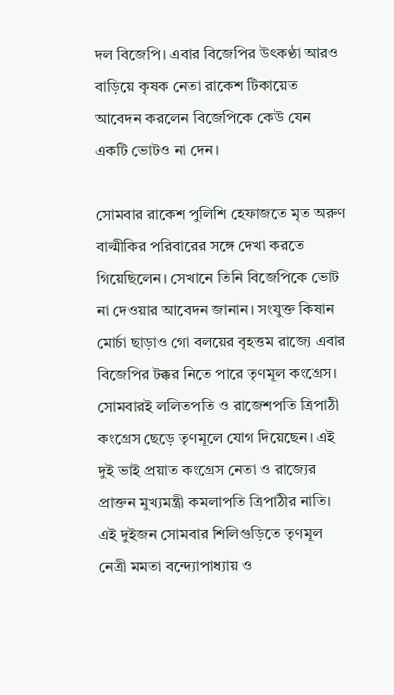দল বিজেপি। এবার বিজেপির উৎকণ্ঠা আরও বাড়িয়ে কৃষক নেতা রাকেশ টিকায়েত আবেদন করলেন বিজেপিকে কেউ যেন একটি ভোটও না দেন।

সোমবার রাকেশ পুলিশি হেফাজতে মৃত অরুণ বাল্মীকির পরিবারের সঙ্গে দেখা করতে গিয়েছিলেন। সেখানে তিনি বিজেপিকে ভোট না দেওয়ার আবেদন জানান। সংযুক্ত কিষান মোর্চা ছাড়াও গো বলয়ের বৃহত্তম রাজ্যে এবার বিজেপির টক্কর নিতে পারে তৃণমূল কংগ্রেস। সোমবারই ললিতপতি ও রাজেশপতি ত্রিপাঠী কংগ্রেস ছেড়ে তৃণমূলে যোগ দিয়েছেন। এই দুই ভাই প্রয়াত কংগ্রেস নেতা ও রাজ্যের প্রাক্তন মুখ্যমন্ত্রী কমলাপতি ত্রিপাঠীর নাতি। এই দুইজন সোমবার শিলিগুড়িতে তৃণমূল নেত্রী মমতা বন্দ্যোপাধ্যায় ও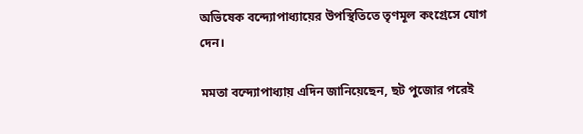অভিষেক বন্দ্যোপাধ্যায়ের উপস্থিতিতে তৃণমূল কংগ্রেসে যোগ দেন।

মমতা বন্দ্যোপাধ্যায় এদিন জানিয়েছেন, ছট পুজোর পরেই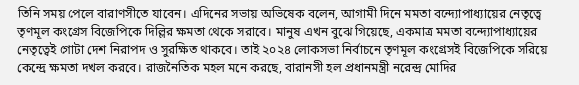তিনি সময় পেলে বারাণসীতে যাবেন। এদিনের সভায় অভিষেক বলেন, আগামী দিনে মমতা বন্দ্যোপাধ্যায়ের নেতৃত্বে তৃণমূল কংগ্রেস বিজেপিকে দিল্লির ক্ষমতা থেকে সরাবে। মানুষ এখন বুঝে গিয়েছে, একমাত্র মমতা বন্দ্যোপাধ্যায়ের নেতৃত্বেই গোটা দেশ নিরাপদ ও সুরক্ষিত থাকবে। তাই ২০২৪ লোকসভা নির্বাচনে তৃণমূল কংগ্রেসই বিজেপিকে সরিয়ে কেন্দ্রে ক্ষমতা দখল করবে। রাজনৈতিক মহল মনে করছে, বারানসী হল প্রধানমন্ত্রী নরেন্দ্র মোদির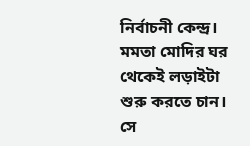নির্বাচনী কেন্দ্র। মমতা মোদির ঘর থেকেই লড়াইটা শুরু করতে চান। সে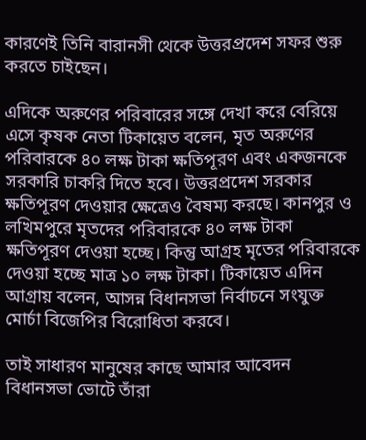কারণেই তিনি বারানসী থেকে উত্তরপ্রদেশ সফর শুরু করতে চাইছেন।

এদিকে অরুণের পরিবারের সঙ্গে দেখা করে বেরিয়ে এসে কৃষক নেতা টিকায়েত বলেন, মৃত অরুণের পরিবারকে ৪০ লক্ষ টাকা ক্ষতিপূরণ এবং একজনকে সরকারি চাকরি দিতে হবে। উত্তরপ্রদেশ সরকার ক্ষতিপূরণ দেওয়ার ক্ষেত্রেও বৈষম্য করছে। কানপুর ও লখিমপুরে মৃতদের পরিবারকে ৪০ লক্ষ টাকা ক্ষতিপূরণ দেওয়া হচ্ছে। কিন্তু আগ্রহ মৃতের পরিবারকে দেওয়া হচ্ছে মাত্র ১০ লক্ষ টাকা। টিকায়েত এদিন আগ্রায় বলেন, আসন্ন বিধানসভা নির্বাচনে সংযুক্ত মোর্চা বিজেপির বিরোধিতা করবে।

তাই সাধারণ মানুষের কাছে আমার আবেদন বিধানসভা ভোটে তাঁরা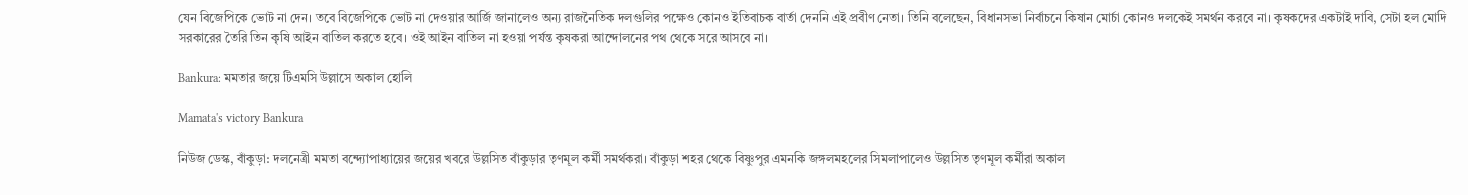যেন বিজেপিকে ভোট না দেন। তবে বিজেপিকে ভোট না দেওয়ার আর্জি জানালেও অন্য রাজনৈতিক দলগুলির পক্ষেও কোনও ইতিবাচক বার্তা দেননি এই প্রবীণ নেতা। তিনি বলেছেন, বিধানসভা নির্বাচনে কিষান মোর্চা কোনও দলকেই সমর্থন করবে না। কৃষকদের একটাই দাবি, সেটা হল মোদি সরকারের তৈরি তিন কৃষি আইন বাতিল করতে হবে। ওই আইন বাতিল না হওয়া পর্যন্ত কৃষকরা আন্দোলনের পথ থেকে সরে আসবে না।

Bankura: মমতার জয়ে টিএমসি উল্লাসে অকাল হোলি

Mamata's victory Bankura

নিউজ ডেস্ক, বাঁকুড়া: দলনেত্রী মমতা বন্দ্যোপাধ্যায়ের জয়ের খবরে উল্লসিত বাঁকুড়ার তৃণমূল কর্মী সমর্থকরা। বাঁকুড়া শহর থেকে বিষ্ণুপুর এমনকি জঙ্গলমহলের সিমলাপালেও উল্লসিত তৃণমূল কর্মীরা অকাল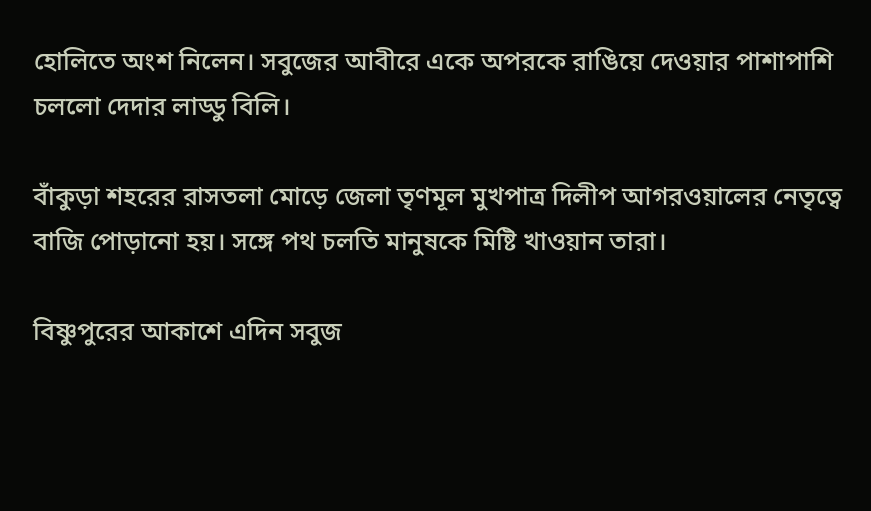হোলিতে অংশ নিলেন। সবুজের আবীরে একে অপরকে রাঙিয়ে দেওয়ার পাশাপাশি চললো দেদার লাড্ডু বিলি।

বাঁকুড়া শহরের রাসতলা মোড়ে জেলা তৃণমূল মুখপাত্র দিলীপ আগরওয়ালের নেতৃত্বে বাজি পোড়ানো হয়। সঙ্গে পথ চলতি মানুষকে মিষ্টি খাওয়ান তারা।

বিষ্ণুপুরের আকাশে এদিন সবুজ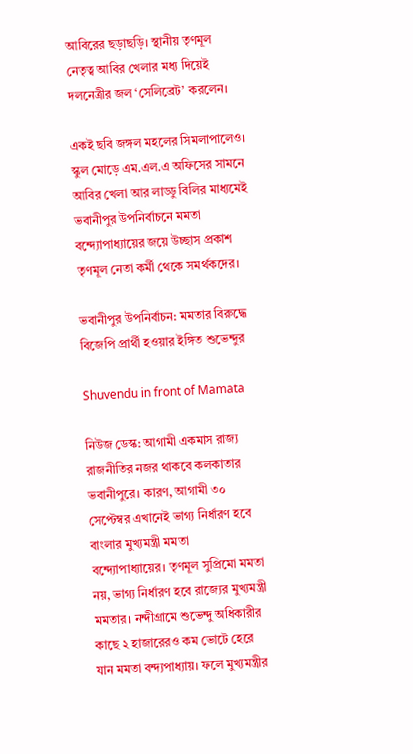আবিরের ছড়াছড়ি। স্থানীয় তৃণমূল নেতৃত্ব আবির খেলার মধ্য দিয়েই দলনেত্রীর জল ‘সেলিব্রেট’ করলেন।

একই ছবি জঙ্গল মহলের সিমলাপালেও। স্কুল মোড়ে এম.এল.এ অফিসের সামনে আবির খেলা আর লাড্ডু বিলির মাধ্যমেই ভবানীপুর উপনির্বাচনে মমতা বন্দ্যোপাধ্যায়ের জয়ে উচ্ছাস প্রকাশ তৃণমূল নেতা কর্মী থেকে সমর্থকদের।

ভবানীপুর উপনির্বাচন: মমতার বিরুদ্ধে বিজেপি প্রার্থী হওয়ার ইঙ্গিত শুভেন্দুর

Shuvendu in front of Mamata

নিউজ ডেস্ক: আগামী একমাস রাজ্য রাজনীতির নজর থাকবে কলকাতার ভবানীপুরে। কারণ, আগামী ৩০ সেপ্টেম্বর এখানেই ভাগ্য নির্ধারণ হবে বাংলার মুখ্যমন্ত্রী মমতা বন্দ্যোপাধ্যায়ের। তৃণমূল সুপ্রিমো মমতা নয়, ভাগ্য নির্ধারণ হবে রাজ্যের মুখ্যমন্ত্রী মমতার। নন্দীগ্রামে শুভেন্দু অধিকারীর কাছে ২ হাজারেরও কম ভোটে হেরে যান মমতা বন্দ্যপাধ্যায়। ফলে মুখ্যমন্ত্রীর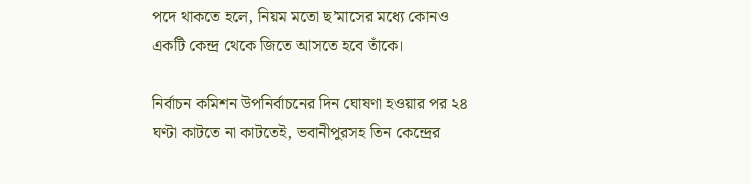পদে থাকতে হলে, নিয়ম মতো ছ’মাসের মধ্যে কোনও একটি কেন্দ্র থেকে জিতে আসতে হবে তাঁকে।

নির্বাচন কমিশন উপনির্বাচনের দিন ঘোষণা হওয়ার পর ২৪ ঘণ্টা কাটতে না কাটতেই, ভবানীপুরসহ তিন কেন্দ্রের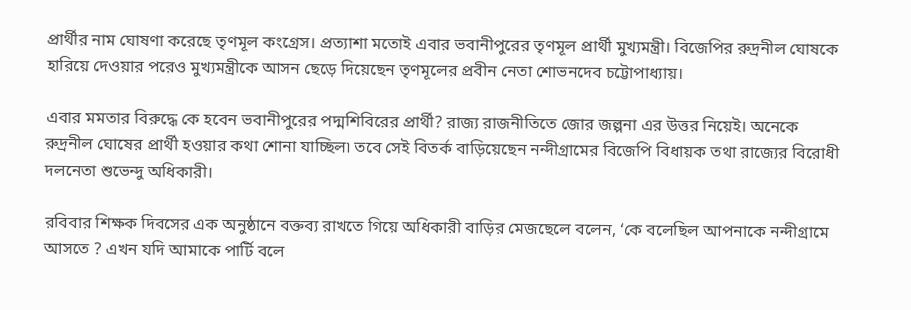প্রার্থীর নাম ঘোষণা করেছে তৃণমূল কংগ্রেস। প্রত্যাশা মতোই এবার ভবানীপুরের তৃণমূল প্রার্থী মুখ্যমন্ত্রী। বিজেপির রুদ্রনীল ঘোষকে হারিয়ে দেওয়ার পরেও মুখ্যমন্ত্রীকে আসন ছেড়ে দিয়েছেন তৃণমূলের প্রবীন নেতা শোভনদেব চট্টোপাধ্যায়।

এবার মমতার বিরুদ্ধে কে হবেন ভবানীপুরের পদ্মশিবিরের প্রার্থী? রাজ্য রাজনীতিতে জোর জল্পনা এর উত্তর নিয়েই। অনেকে রুদ্রনীল ঘোষের প্রার্থী হওয়ার কথা শোনা যাচ্ছিল৷ তবে সেই বিতর্ক বাড়িয়েছেন নন্দীগ্রামের বিজেপি বিধায়ক তথা রাজ্যের বিরোধী দলনেতা শুভেন্দু অধিকারী।

রবিবার শিক্ষক দিবসের এক অনুষ্ঠানে বক্তব্য রাখতে গিয়ে অধিকারী বাড়ির মেজছেলে বলেন, ‘কে বলেছিল আপনাকে নন্দীগ্রামে আসতে ? এখন যদি আমাকে পার্টি বলে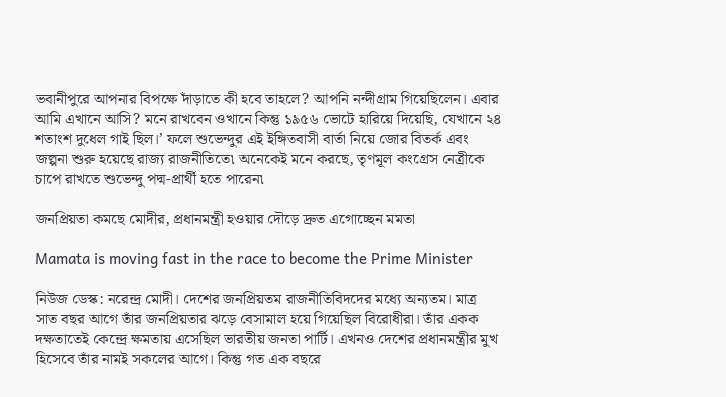ভবানীপুরে আপনার বিপক্ষে দাঁড়াতে কী হবে তাহলে? আপনি নন্দীগ্রাম গিয়েছিলেন। এবার আমি এখানে আসি? মনে রাখবেন ওখানে কিন্তু ১৯৫৬ ভোটে হারিয়ে দিয়েছি, যেখানে ২৪ শতাংশ দুধেল গাই ছিল।’ ফলে শুভেন্দুর এই ইঙ্গিতবাসী বার্তা নিয়ে জোর বিতর্ক এবং জল্পনা শুরু হয়েছে রাজ্য রাজনীতিতে৷ অনেকেই মনে করছে, তৃণমূল কংগ্রেস নেত্রীকে চাপে রাখতে শুভেন্দু পদ্ম-প্রার্থী হতে পারেন৷

জনপ্রিয়তা কমছে মোদীর, প্রধানমন্ত্রী হওয়ার দৌড়ে দ্রুত এগোচ্ছেন মমতা

Mamata is moving fast in the race to become the Prime Minister

নিউজ ডেস্ক: নরেন্দ্র মোদী। দেশের জনপ্রিয়তম রাজনীতিবিদদের মধ্যে অন্যতম। মাত্র সাত বছর আগে তাঁর জনপ্রিয়তার ঝড়ে বেসামাল হয়ে গিয়েছিল বিরোধীরা। তাঁর একক দক্ষতাতেই কেন্দ্রে ক্ষমতায় এসেছিল ভারতীয় জনতা পার্টি। এখনও দেশের প্রধানমন্ত্রীর মুখ হিসেবে তাঁর নামই সকলের আগে। কিন্তু গত এক বছরে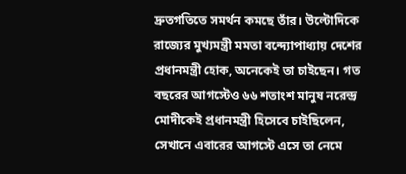দ্রুতগতিতে সমর্থন কমছে তাঁর। উল্টোদিকে রাজ্যের মুখ্যমন্ত্রী মমতা বন্দ্যোপাধ্যায় দেশের প্রধানমন্ত্রী হোক, অনেকেই তা চাইছেন। গত বছরের আগস্টেও ৬৬ শতাংশ মানুষ নরেন্দ্র মোদীকেই প্রধানমন্ত্রী হিসেবে চাইছিলেন, সেখানে এবারের আগস্টে এসে তা নেমে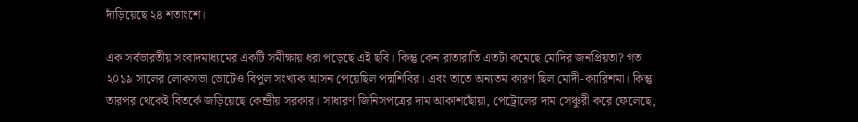দাঁড়িয়েছে ২৪ শতাংশে।

এক সর্বভারতীয় সংবাদমাধ্যমের একটি সমীক্ষায় ধরা পড়েছে এই ছবি। কিন্তু কেন রাতারাতি এতটা কমেছে মোদির জনপ্রিয়তা? গত ২০১৯ সালের লোকসভা ভোটেও বিপুল সংখ্যক আসন পেয়েছিল পদ্মশিবির। এবং তাতে অন্যতম কারণ ছিল মোদী-ক্যারিশমা। কিন্তু তারপর থেকেই বিতর্কে জড়িয়েছে কেন্দ্রীয় সরকার। সাধারণ জিনিসপত্রের দাম আকাশছোঁয়া, পেট্রোলের দাম সেঞ্চুরী করে ফেলেছে,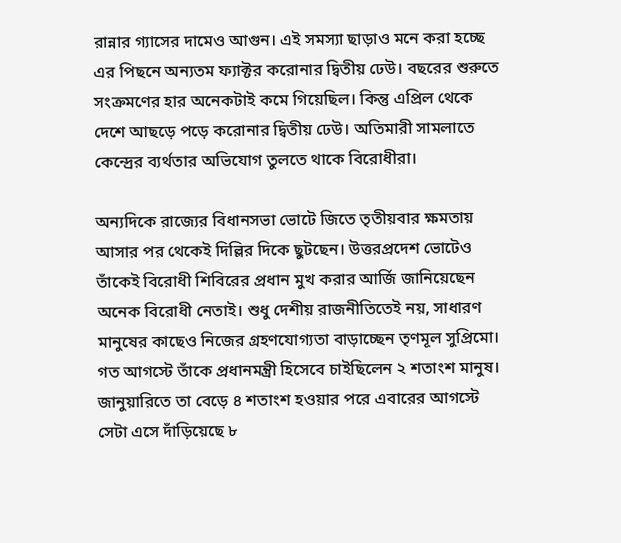রান্নার গ্যাসের দামেও আগুন। এই সমস্যা ছাড়াও মনে করা হচ্ছে এর পিছনে অন্যতম ফ্যাক্টর করোনার দ্বিতীয় ঢেউ। বছরের শুরুতে সংক্রমণের হার অনেকটাই কমে গিয়েছিল। কিন্তু এপ্রিল থেকে দেশে আছড়ে পড়ে করোনার দ্বিতীয় ঢেউ। অতিমারী সামলাতে কেন্দ্রের ব্যর্থতার অভিযোগ তুলতে থাকে বিরোধীরা।

অন্যদিকে রাজ্যের বিধানসভা ভোটে জিতে তৃতীয়বার ক্ষমতায় আসার পর থেকেই দিল্লির দিকে ছুটছেন। উত্তরপ্রদেশ ভোটেও তাঁকেই বিরোধী শিবিরের প্রধান মুখ করার আর্জি জানিয়েছেন অনেক বিরোধী নেতাই। শুধু দেশীয় রাজনীতিতেই নয়, সাধারণ মানুষের কাছেও নিজের গ্রহণযোগ্যতা বাড়াচ্ছেন তৃণমূল সুপ্রিমো। গত আগস্টে তাঁকে প্রধানমন্ত্রী হিসেবে চাইছিলেন ২ শতাংশ মানুষ। জানুয়ারিতে তা বেড়ে ৪ শতাংশ হওয়ার পরে এবারের আগস্টে সেটা এসে দাঁড়িয়েছে ৮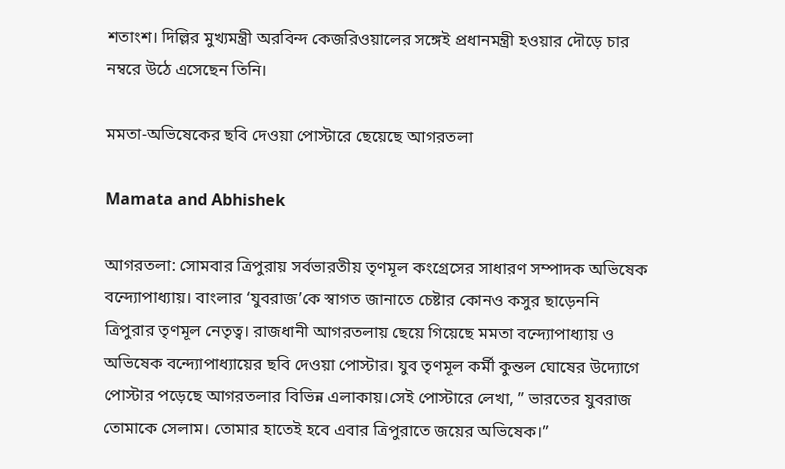শতাংশ। দিল্লির মুখ্যমন্ত্রী অরবিন্দ কেজরিওয়ালের সঙ্গেই প্রধানমন্ত্রী হওয়ার দৌড়ে চার নম্বরে উঠে এসেছেন তিনি।

মমতা-অভিষেকের ছবি দেওয়া পোস্টারে ছেয়েছে আগরতলা

Mamata and Abhishek

আগরতলা: সোমবার ত্রিপুরায় সর্বভারতীয় তৃণমূল কংগ্রেসের সাধারণ সম্পাদক অভিষেক বন্দ্যোপাধ্যায়। বাংলার ‘যুবরাজ’কে স্বাগত জানাতে চেষ্টার কোনও কসুর ছাড়েননি ত্রিপুরার তৃণমূল নেতৃত্ব। রাজধানী আগরতলায় ছেয়ে গিয়েছে মমতা বন্দ্যোপাধ্যায় ও অভিষেক বন্দ্যোপাধ্যায়ের ছবি দেওয়া পোস্টার। যুব তৃণমূল কর্মী কুন্তল ঘোষের উদ্যোগে পোস্টার পড়েছে আগরতলার বিভিন্ন এলাকায়।সেই পোস্টারে লেখা, ” ভারতের যুবরাজ তোমাকে সেলাম। তোমার হাতেই হবে এবার ত্রিপুরাতে জয়ের অভিষেক।”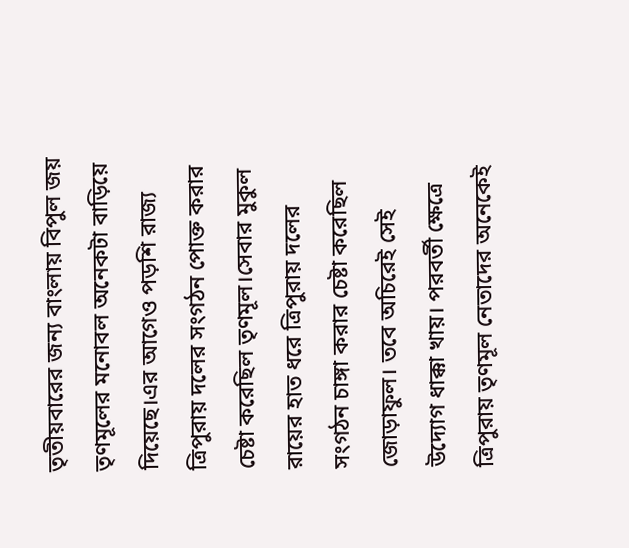তৃতীয়বারের জন্য বাংলায় বিপুল জয় তৃণমূলের মনোবল অনেকটা বাড়িয়ে দিয়েছে।এর আগেও পড়শি রাজ্য ত্রিপুরায় দলের সংগঠন পোক্ত করার চেষ্টা করেছিল তৃণমূল।সেবার মুকুল রায়ের হাত ধরে ত্রিপুরায় দলের সংগঠন চাঙ্গা করার চেষ্টা করেছিল জোড়াফুল। তবে অচিরেই সেই উদ্যোগ ধাক্কা খায়। পরবর্তী ক্ষেত্রে ত্রিপুরায় তৃণমূল নেতাদের অনেকেই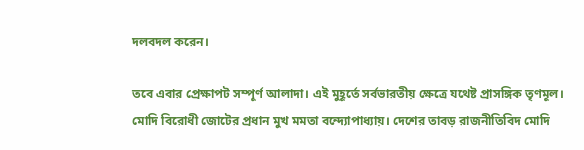দলবদল করেন।

তবে এবার প্রেক্ষাপট সম্পূর্ণ আলাদা। এই মুহূর্তে সর্বভারতীয় ক্ষেত্রে যথেষ্ট প্রাসঙ্গিক তৃণমূল। মোদি বিরোধী জোটের প্রধান মুখ মমতা বন্দ্যোপাধ্যায়। দেশের তাবড় রাজনীতিবিদ মোদি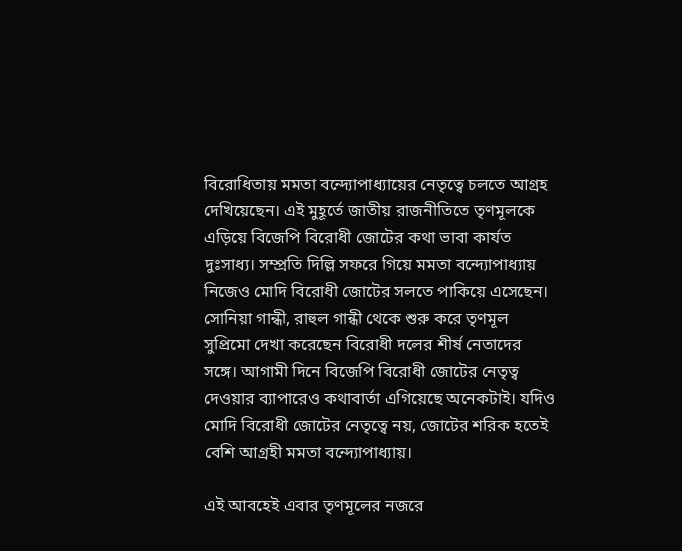বিরোধিতায় মমতা বন্দ্যোপাধ্যায়ের নেতৃত্বে চলতে আগ্রহ দেখিয়েছেন। এই মুহূর্তে জাতীয় রাজনীতিতে তৃণমূলকে এড়িয়ে বিজেপি বিরোধী জোটের কথা ভাবা কার্যত দুঃসাধ্য। সম্প্রতি দিল্লি সফরে গিয়ে মমতা বন্দ্যোপাধ্যায় নিজেও মোদি বিরোধী জোটের সলতে পাকিয়ে এসেছেন। সোনিয়া গান্ধী, রাহুল গান্ধী থেকে শুরু করে তৃণমূল সুপ্রিমো দেখা করেছেন বিরোধী দলের শীর্ষ নেতাদের সঙ্গে। আগামী দিনে বিজেপি বিরোধী জোটের নেতৃত্ব দেওয়ার ব্যাপারেও কথাবার্তা এগিয়েছে অনেকটাই। যদিও মোদি বিরোধী জোটের নেতৃত্বে নয়, জোটের শরিক হতেই বেশি আগ্রহী মমতা বন্দ্যোপাধ্যায়।

এই আবহেই এবার তৃণমূলের নজরে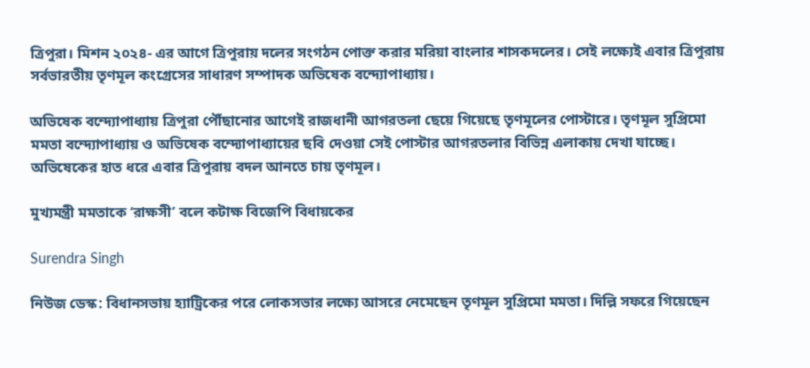ত্রিপুরা। মিশন ২০২৪- এর আগে ত্রিপুরায় দলের সংগঠন পোক্ত করার মরিয়া বাংলার শাসকদলের। সেই লক্ষ্যেই এবার ত্রিপুরায় সর্বভারতীয় তৃণমূল কংগ্রেসের সাধারণ সম্পাদক অভিষেক বন্দ্যোপাধ্যায়।

অভিষেক বন্দ্যোপাধ্যায় ত্রিপুরা পৌঁছানোর আগেই রাজধানী আগরতলা ছেয়ে গিয়েছে তৃণমূলের পোস্টারে। তৃণমূল সুপ্রিমো মমতা বন্দ্যোপাধ্যায় ও অভিষেক বন্দ্যোপাধ্যায়ের ছবি দেওয়া সেই পোস্টার আগরতলার বিভিন্ন এলাকায় দেখা যাচ্ছে। অভিষেকের হাত ধরে এবার ত্রিপুরায় বদল আনতে চায় তৃণমূল।

মুখ্যমন্ত্রী মমতাকে ‘রাক্ষসী’ বলে কটাক্ষ বিজেপি বিধায়কের

Surendra Singh

নিউজ ডেস্ক: বিধানসভায় হ্যাট্রিকের পরে লোকসভার লক্ষ্যে আসরে নেমেছেন তৃণমূল সুপ্রিমো মমতা। দিল্লি সফরে গিয়েছেন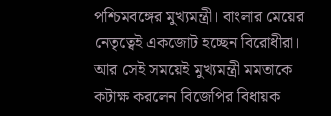পশ্চিমবঙ্গের মুখ্যমন্ত্রী। বাংলার মেয়ের নেতৃত্বেই একজোট হচ্ছেন বিরোধীরা। আর সেই সময়েই মুখ্যমন্ত্রী মমতাকে কটাক্ষ করলেন বিজেপির বিধায়ক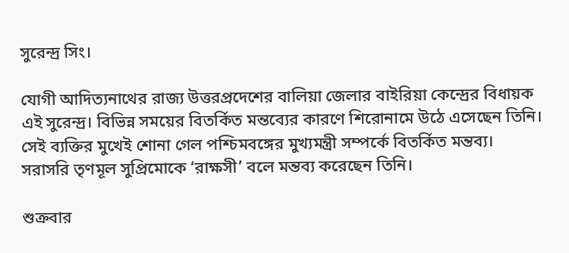সুরেন্দ্র সিং।

যোগী আদিত্যনাথের রাজ্য উত্তরপ্রদেশের বালিয়া জেলার বাইরিয়া কেন্দ্রের বিধায়ক এই সুরেন্দ্র। বিভিন্ন সময়ের বিতর্কিত মন্তব্যের কারণে শিরোনামে উঠে এসেছেন তিনি। সেই ব্যক্তির মুখেই শোনা গেল পশ্চিমবঙ্গের মুখ্যমন্ত্রী সম্পর্কে বিতর্কিত মন্তব্য। সরাসরি তৃণমূল সুপ্রিমোকে ‘রাক্ষসী’ বলে মন্তব্য করেছেন তিনি।

শুক্রবার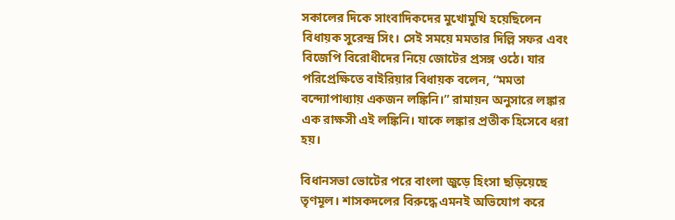সকালের দিকে সাংবাদিকদের মুখোমুখি হয়েছিলেন বিধায়ক সুরেন্দ্র সিং। সেই সময়ে মমতার দিল্লি সফর এবং বিজেপি বিরোধীদের নিয়ে জোটের প্রসঙ্গ ওঠে। যার পরিপ্রেক্ষিতে বাইরিয়ার বিধায়ক বলেন, “মমতা বন্দ্যোপাধ্যায় একজন লঙ্কিনি।” রামায়ন অনুসারে লঙ্কার এক রাক্ষসী এই লঙ্কিনি। যাকে লঙ্কার প্রতীক হিসেবে ধরা হয়।

বিধানসভা ভোটের পরে বাংলা জুড়ে হিংসা ছড়িয়েছে তৃণমূল। শাসকদলের বিরুদ্ধে এমনই অভিযোগ করে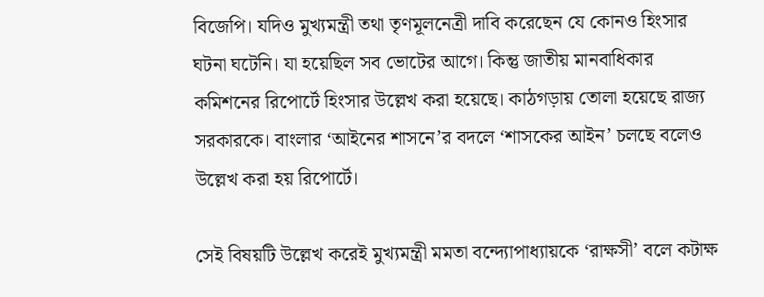বিজেপি। যদিও মুখ্যমন্ত্রী তথা তৃণমূলনেত্রী দাবি করেছেন যে কোনও হিংসার ঘটনা ঘটেনি। যা হয়েছিল সব ভোটের আগে। কিন্তু জাতীয় মানবাধিকার কমিশনের রিপোর্টে হিংসার উল্লেখ করা হয়েছে। কাঠগড়ায় তোলা হয়েছে রাজ্য সরকারকে। বাংলার ‘আইনের শাসনে’র বদলে ‘শাসকের আইন’ চলছে বলেও উল্লেখ করা হয় রিপোর্টে।

সেই বিষয়টি উল্লেখ করেই মুখ্যমন্ত্রী মমতা বন্দ্যোপাধ্যায়কে ‘রাক্ষসী’ বলে কটাক্ষ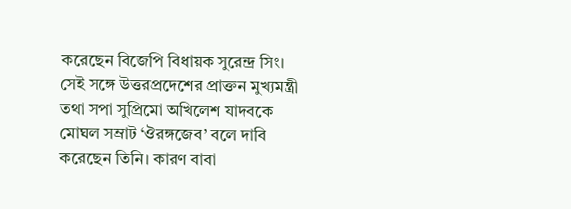করেছেন বিজেপি বিধায়ক সুরেন্দ্র সিং। সেই সঙ্গে উত্তরপ্রদেশের প্রাক্তন মুখ্যমন্ত্রী তথা সপা সুপ্রিমো অখিলেশ যাদবকে মোঘল সম্রাট ‘ঔরঙ্গজেব’ বলে দাবি করেছেন তিনি। কারণ বাবা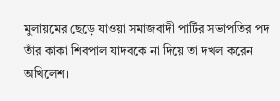মুলায়মের ছেড়ে যাওয়া সমাজবাদী পার্টির সভাপতির পদ তাঁর কাকা শিবপাল যাদবকে না দিয়ে তা দখল করেন অখিলেশ।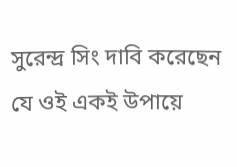সুরেন্দ্র সিং দাবি করেছেন যে ওই একই উপায়ে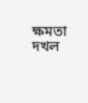ক্ষমতা দখল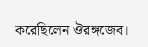করেছিলেন ঔরঙ্গজেব।